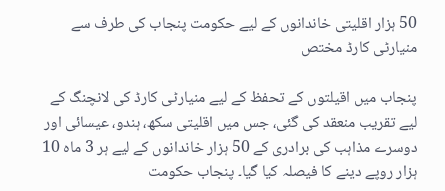50 ہزار اقلیتی خاندانوں کے لیے حکومت پنجاب کی طرف سے منیارٹی کارڈ مختص

پنجاب میں اقیلتوں کے تحفظ کے لیے منیارٹی کارڈ کی لانچنگ کے لیے تقریب منعقد کی گئی، جس میں اقلیتی سکھ، ہندو، عیسائی اور دوسرے مذاہب کی برادری کے 50 ہزار خاندانوں کے لیے ہر 3 ماہ 10 ہزار روپے دینے کا فیصلہ کیا گیا۔ پنجاب حکومت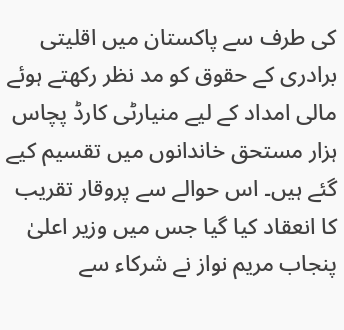کی طرف سے پاکستان میں اقلیتی برادری کے حقوق کو مد نظر رکھتے ہوئے مالی امداد کے لیے منیارٹی کارڈ پچاس ہزار مستحق خاندانوں میں تقسیم کیے گئے ہیں۔ اس حوالے سے پروقار تقریب کا انعقاد کیا گیا جس میں وزیر اعلیٰ پنجاب مریم نواز نے شرکاء سے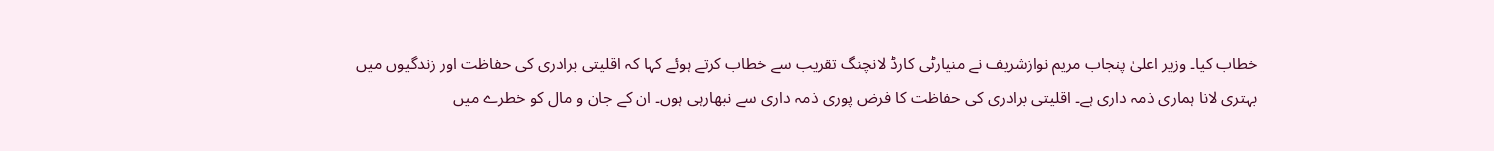خطاب کیا۔ وزیر اعلیٰ پنجاب مریم نوازشریف نے منیارٹی کارڈ لانچنگ تقریب سے خطاب کرتے ہوئے کہا کہ اقلیتی برادری کی حفاظت اور زندگیوں میں بہتری لانا ہماری ذمہ داری ہے۔ اقلیتی برادری کی حفاظت کا فرض پوری ذمہ داری سے نبھارہی ہوں۔ ان کے جان و مال کو خطرے میں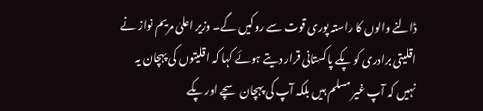ڈالنے والوں کا راستہ پوری قوت سے روکیں گے۔ وزیر اعلیٰ مریم نواز نے اقلیتی برادری کو پکے پاکستانی قرار دیتے ہوئے کہا کہ اقلیتوں کی پہچان یہ نہیں کہ آپ غیر مسلم ہیں بلکہ آپ کی پہچان سچے اور پکے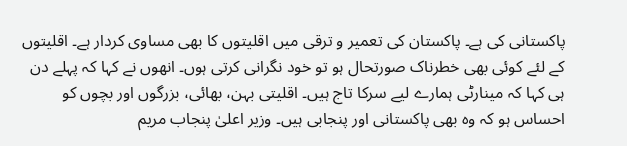پاکستانی کی ہے۔ پاکستان کی تعمیر و ترقی میں اقلیتوں کا بھی مساوی کردار ہے۔ اقلیتوں کے لئے کوئی بھی خطرناک صورتحال ہو تو خود نگرانی کرتی ہوں۔ انھوں نے کہا کہ پہلے دن ہی کہا کہ مینارٹی ہمارے لیے سرکا تاج ہیں۔ اقلیتی بہن، بھائی، بزرگوں اور بچوں کو احساس ہو کہ وہ بھی پاکستانی اور پنجابی ہیں۔ وزیر اعلیٰ پنجاب مریم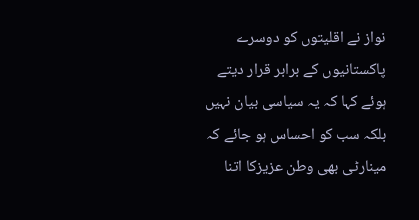نواز نے اقلیتوں کو دوسرے پاکستانیوں کے برابر قرار دیتے ہوئے کہا کہ یہ سیاسی بیان نہیں بلکہ سب کو احساس ہو جائے کہ مینارٹی بھی وطن عزیزکا اتنا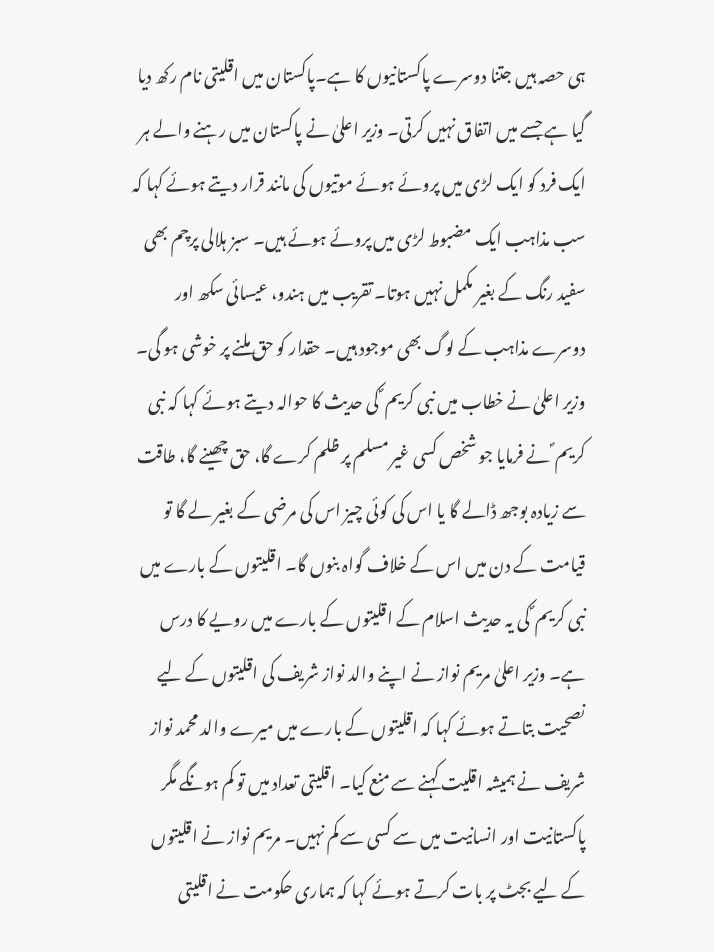ہی حصہ ہیں جتنا دوسرے پاکستانیوں کا ہے۔پاکستان میں اقلیتی نام رکھ دیا گیا ہے جسے میں اتفاق نہیں کرتی۔ وزیر اعلیٰ نے پاکستان میں رہنے والے ہر ایک فرد کو ایک لڑی میں پروئے ہوئے موتیوں کی مانند قرار دیتے ہوئے کہا کہ سب مذاہب ایک مضبوط لڑی میں پروئے ہوئے ہیں۔ سبز ہلالی پرچم بھی سفید رنگ کے بغیر مکمل نہیں ہوتا۔ تقریب میں ہندو، عیسائی سکھ اور دوسرے مذاہب کے لوگ بھی موجود ہیں۔ حقدار کو حق ملنے پر خوشی ہو گی۔ وزیر اعلیٰ نے خطاب میں نبی کریم ؐ کی حدیث کا حوالہ دیتے ہوئے کہا کہ نبی کریم ؐ نے فرمایا جو شخص کسی غیر مسلم پر ظلم کرے گا، حق چھینے گا، طاقت سے زیادہ بوجھ ڈالے گا یا اس کی کوئی چیز اس کی مرضی کے بغیر لے گا تو قیامت کے دن میں اس کے خلاف گواہ بنوں گا۔ اقلیتوں کے بارے میں نبی کریم ؐ کی یہ حدیث اسلام کے اقلیتوں کے بارے میں رویے کا درس ہے۔ وزیر اعلیٰ مریم نواز نے اپنے والد نواز شریف کی اقلیتوں کے لیے نصحیت بتاتے ہوئے کہا کہ اقلیتوں کے بارے میں میرے والد محمد نواز شریف نے ہمیشہ اقلیت کہنے سے منع کیا۔ اقلیتی تعداد میں تو کم ہونگے مگر پاکستانیت اور انسانیت میں سے کسی سے کم نہیں۔ مریم نواز نے اقلیتوں کے لیے بجٹ پر بات کرتے ہوئے کہا کہ ہماری حکومت نے اقلیتی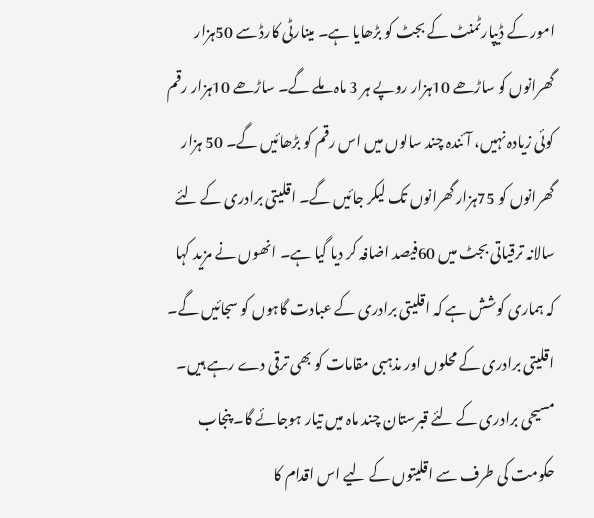امور کے ڈیپارٹمنٹ کے بجٹ کو بڑھایا ہے۔ مینارٹی کارڈ سے 50ہزار گھرانوں کو ساڑھے 10ہزار روپے ہر 3 ماہ ملے گے۔ ساڑھے 10ہزار رقم کوئی زیادہ نہیں، آئندہ چند سالوں میں اس رقم کو بڑھائیں گے۔ 50 ہزار گھرانوں کو 75ہزار گھرانوں تک لیکر جائیں گے۔ اقلیتی برادری کے لئے سالانہ ترقیاتی بجٹ میں 60فیصد اضافہ کر دیا گیا ہے۔ انھوں نے مزید کہا کہ ہماری کوشش ہے کہ اقلیتی برادری کے عبادت گاہوں کو سجائیں گے۔ اقلیتی برادری کے محلوں اور مذہبی مقامات کو بھی ترقی دے رہے ہیں۔ مسیحی برادری کے لئے قبرستان چند ماہ میں تیار ہوجائے گا۔ پنجاب حکومت کی طرف سے اقلیتوں کے لیے اس اقدام کا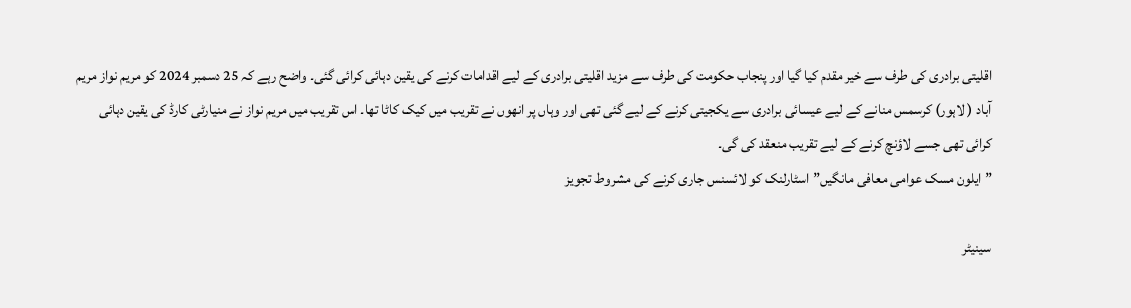اقلیتی برادری کی طرف سے خیر مقدم کیا گیا اور پنجاب حکومت کی طرف سے مزید اقلیتی برادری کے لیے اقدامات کرنے کی یقین دہائی کرائی گئی۔ واضح رہے کہ 25 دسمبر 2024 کو مریم نواز مریم آباد ( لاہور) کرسمس منانے کے لیے عیسائی برادری سے یکجیتی کرنے کے لیے گئی تھی اور وہاں پر انھوں نے تقریب میں کیک کاٹا تھا۔ اس تقریب میں مریم نواز نے منیارٹی کارڈ کی یقین دہائی کرائی تھی جسے لاؤنچ کرنے کے لیے تقریب منعقد کی گی۔
” ایلون مسک عوامی معافی مانگیں” اسٹارلنک کو لائسنس جاری کرنے کی مشروط تجویز

سینیٹر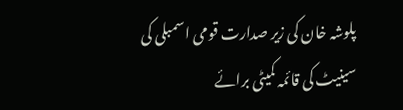پلوشہ خان کی زیر صدارت قومی اسمبلی کی سینیٹ کی قائمہ کمیٹی برائے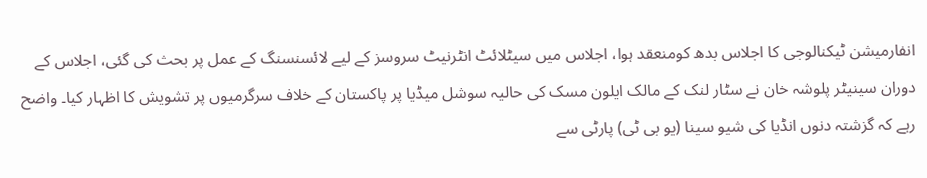انفارمیشن ٹیکنالوجی کا اجلاس بدھ کومنعقد ہوا، اجلاس میں سیٹلائٹ انٹرنیٹ سروسز کے لیے لائسنسنگ کے عمل پر بحث کی گئی، اجلاس کے دوران سینیٹر پلوشہ خان نے سٹار لنک کے مالک ایلون مسک کی حالیہ سوشل میڈیا پر پاکستان کے خلاف سرگرمیوں پر تشویش کا اظہار کیا۔ واضح رہے کہ گزشتہ دنوں انڈیا کی شیو سینا (یو بی ٹی) پارٹی سے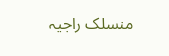منسلک راجیہ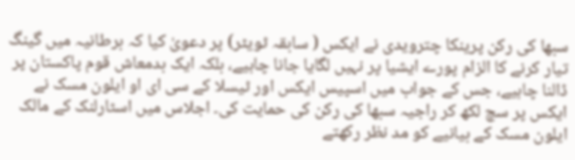سبھا کی رکن پرینکا چترویدی نے ایکس ( سابقہ ٹویٹر) پر دعویٰ کیا کہ برطانیہ میں گینگ تیار کرنے کا الزام پورے ایشیا پر نہیں لگایا جانا چاہیے، بلکہ ایک بدمعاش قوم پاکستان پر ڈالنا چاہیے، جس کے جواب میں اسپیس ایکس اور ٹیسلا کے سی ای او ایلون مسک نے ایکس پر سچ لکھ کر راجیہ سبھا کی رکن کی حمایت کی۔ اجلاس میں اسٹارلنک کے مالک ایلون مسک کے بیانیے کو مد نظر رکھتے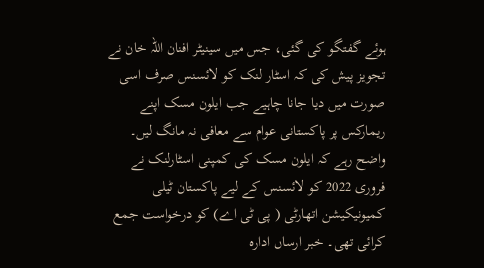ہوئے گفتگو کی گئی، جس میں سینیٹر افنان اللہ خان نے تجویز پیش کی کہ اسٹار لنک کو لائسنس صرف اسی صورت میں دیا جانا چاہیے جب ایلون مسک اپنے ریمارکس پر پاکستانی عوام سے معافی نہ مانگ لیں۔ واضح رہے کہ ایلون مسک کی کمپنی اسٹارلنک نے فروری 2022 کو لائسنس کے لیے پاکستان ٹیلی کمیونیکیشن اتھارٹی ( پی ٹی اے) کو درخواست جمع کرائی تھی۔ خبر ارساں ادارہ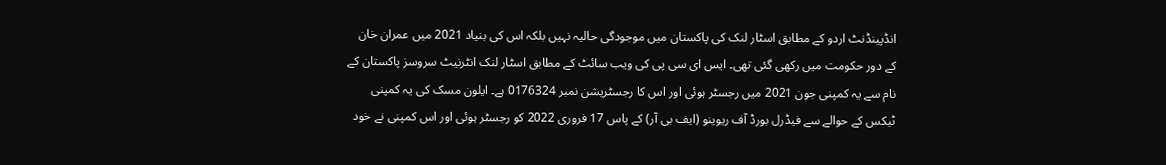انڈپینڈنٹ اردو کے مطابق اسٹار لنک کی پاکستان میں موجودگی حالیہ نہیں بلکہ اس کی بنیاد 2021 میں عمران خان کے دور حکومت میں رکھی گئی تھی۔ ایس ای سی پی کی ویب سائٹ کے مطابق اسٹار لنک انٹرنیٹ سروسز پاکستان کے نام سے یہ کمپنی جون 2021 میں رجسٹر ہوئی اور اس کا رجسٹریشن نمبر 0176324 ہے۔ ایلون مسک کی یہ کمپنی ٹیکس کے حوالے سے فیڈرل بورڈ آف ریوینو (ایف بی آر) کے پاس 17 فروری 2022 کو رجسٹر ہوئی اور اس کمپنی نے خود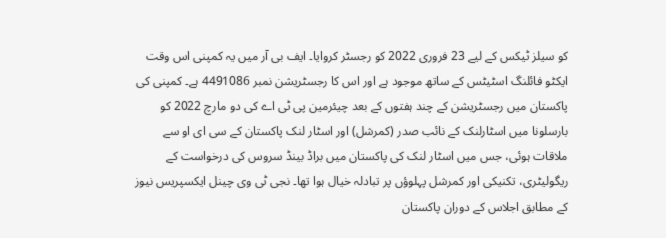کو سیلز ٹیکس کے لیے 23 فروری 2022 کو رجسٹر کروایا۔ ایف بی آر میں یہ کمپنی اس وقت ایکٹو فائلنگ اسٹیٹس کے ساتھ موجود ہے اور اس کا رجسٹریشن نمبر 4491086 ہے۔ کمپنی کی پاکستان میں رجسٹریشن کے چند ہفتوں کے بعد چیئرمین پی ٹی اے کی دو مارچ 2022 کو بارسلونا میں اسٹارلنک کے نائب صدر (کمرشل) اور اسٹار لنک پاکستان کے سی ای او سے ملاقات ہوئی، جس میں اسٹار لنک کی پاکستان میں براڈ بینڈ سروس کی درخواست کے ریگولیٹری، تکنیکی اور کمرشل پہلوؤں پر تبادلہ خیال ہوا تھا۔ نجی ٹی وی چینل ایکسپریس نیوز کے مطابق اجلاس کے دوران پاکستان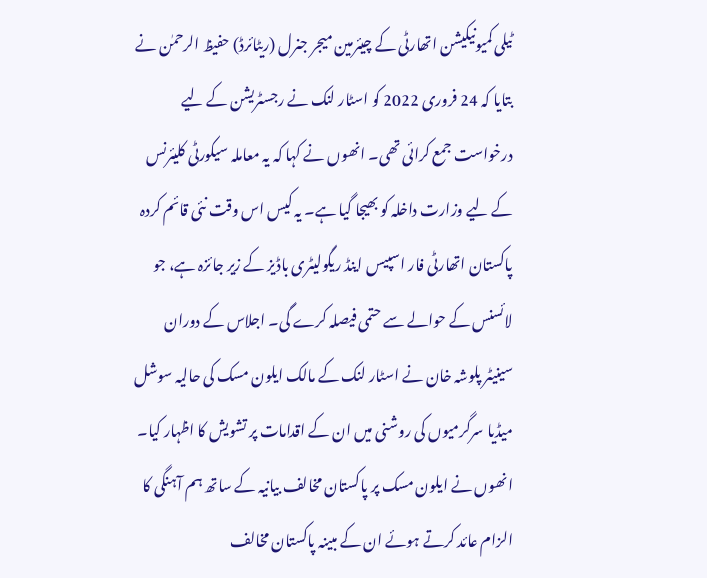ٹیلی کمیونیکیشن اتھارٹی کے چیئرمین میجر جنرل (ریٹائرڈ) حفیظ الرحمٰن نے بتایا کہ 24 فروری 2022 کو اسٹار لنک نے رجسٹریشن کے لیے درخواست جمع کرائی تھی۔ انھوں نے کہا کہ یہ معاملہ سیکورٹی کلیئرنس کے لیے وزارت داخلہ کو بھیجا گیا ہے۔ یہ کیس اس وقت نئی قائم کردہ پاکستان اتھارٹی فار اسپیس اینڈ ریگولیٹری باڈیز کے زیر جائزہ ہے، جو لائسنس کے حوالے سے حتمی فیصلہ کرے گی۔ اجلاس کے دوران سینیٹر پلوشہ خان نے اسٹار لنک کے مالک ایلون مسک کی حالیہ سوشل میڈیا سرگرمیوں کی روشنی میں ان کے اقدامات پر تشویش کا اظہار کیا۔ انھوں نے ایلون مسک پر پاکستان مخالف بیانیہ کے ساتھ ہم آہنگی کا الزام عائد کرتے ہوئے ان کے مبینہ پاکستان مخالف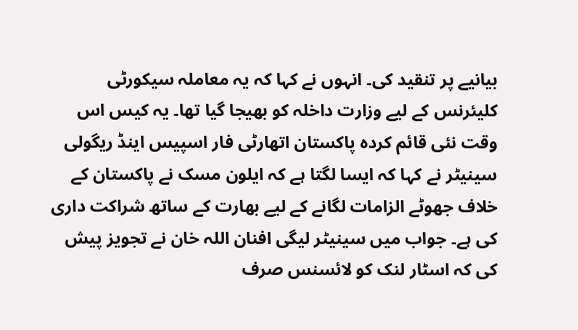بیانیے پر تنقید کی۔ انہوں نے کہا کہ یہ معاملہ سیکورٹی کلیئرنس کے لیے وزارت داخلہ کو بھیجا گیا تھا۔ یہ کیس اس وقت نئی قائم کردہ پاکستان اتھارٹی فار اسپیس اینڈ ریگولی سینیٹر نے کہا کہ ایسا لگتا ہے کہ ایلون مسک نے پاکستان کے خلاف جھوٹے الزامات لگانے کے لیے بھارت کے ساتھ شراکت داری کی ہے۔ جواب میں سینیٹر لیگی افنان اللہ خان نے تجویز پیش کی کہ اسٹار لنک کو لائسنس صرف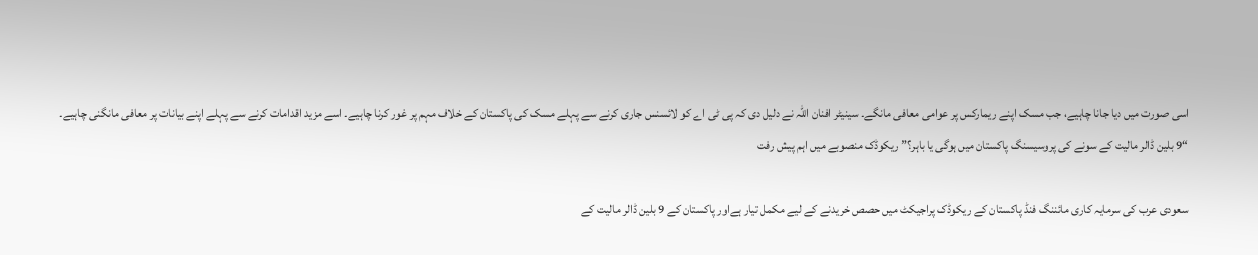اسی صورت میں دیا جانا چاہیے، جب مسک اپنے ریمارکس پر عوامی معافی مانگے۔ سینیٹر افنان اللہ نے دلیل دی کہ پی ٹی اے کو لائسنس جاری کرنے سے پہلے مسک کی پاکستان کے خلاف مہم پر غور کرنا چاہیے۔ اسے مزید اقدامات کرنے سے پہلے اپنے بیانات پر معافی مانگنی چاہیے۔
“9 بلین ڈالر مالیت کے سونے کی پروسیسنگ پاکستان میں ہوگی یا باہر؟” ریکوڈک منصوبے میں اہم پیش رفت

سعودی عرب کی سرمایہ کاری مائننگ فنڈ پاکستان کے ریکوڈک پراجیکٹ میں حصص خریدنے کے لیے مکمل تیار ہےاور پاکستان کے 9 بلین ڈالر مالیت کے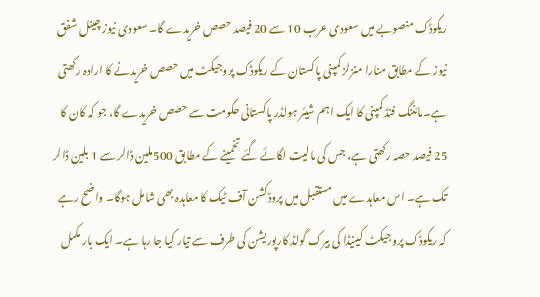ریکوڈک منصوبے میں سعودی عرب 10 سے 20 فیصد حصص خریدے گا۔ سعودی نیوز چینل شفق نیوز کے مطابق منارا منزلز کمپنی پاکستان کے ریکوڈک پروجیکٹ میں حصص خریدنے کا ارادہ رکھتی ہے۔مائننگ فنڈ کمپنی کا ایک اہم شیئر ہولڈر پاکستانی حکومت سے حصص خریدے گا، جو کہ کان کا 25 فیصد حصہ رکھتی ہے، جس کی مالیت لگائے گئے تخمینے کے مطابق 500ملین ڈالر سے 1 بلین ڈالر تک ہے۔ اس معاہدے میں مستقبل میں پروڈکشن آف ٹیک کا معاہدہ بھی شامل ہوگا۔ واضح رہے کہ ریکوڈک پروجیکٹ کینیڈا کی بیرک گولڈ کارپوریشن کی طرف سے تیار کیا جا رہا ہے۔ ایک بار مکمل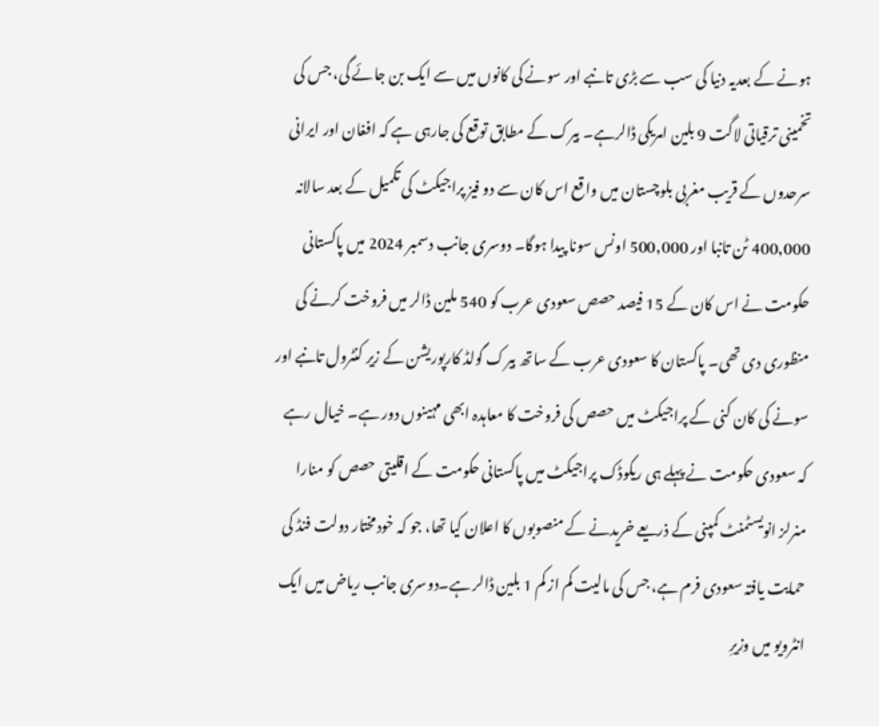ہونے کے بعدیہ دنیا کی سب سے بڑی تانبے اور سونے کی کانوں میں سے ایک بن جائے گی، جس کی تخمینی ترقیاتی لاگت 9 بلین امریکی ڈالرہے۔ بیرک کے مطابق توقع کی جارہی ہے کہ افغان اور ایرانی سرحدوں کے قریب مغربی بلوچستان میں واقع اس کان سے دو فیز پراجیکٹ کی تکمیل کے بعد سالانہ 400,000 ٹن تانبا اور 500,000 اونس سونا پیدا ہوگا۔ دوسری جانب دسمبر 2024 میں پاکستانی حکومت نے اس کان کے 15 فیصد حصص سعودی عرب کو 540 ملین ڈالر میں فروخت کرنے کی منظوری دی تھی۔ پاکستان کا سعودی عرب کے ساتھ بیرک گولڈ کارپوریشن کے زیر کنٹرول تانبے اور سونے کی کان کنی کے پراجیکٹ میں حصص کی فروخت کا معاہدہ ابھی مہینوں دور ہے۔ خیال رہے کہ سعودی حکومت نے پہلے ہی ریکوڈک پراجیکٹ میں پاکستانی حکومت کے اقلیتی حصص کو منارا منرلز انویسٹمنٹ کمپنی کے ذریعے خریدنے کے منصوبوں کا اعلان کیا تھا، جو کہ خودمختار دولت فنڈ کی حمایت یافتہ سعودی فرم ہے، جس کی مالیت کم از کم 1 بلین ڈالر ہے۔دوسری جانب ریاض میں ایک انٹرویو میں وزیرِ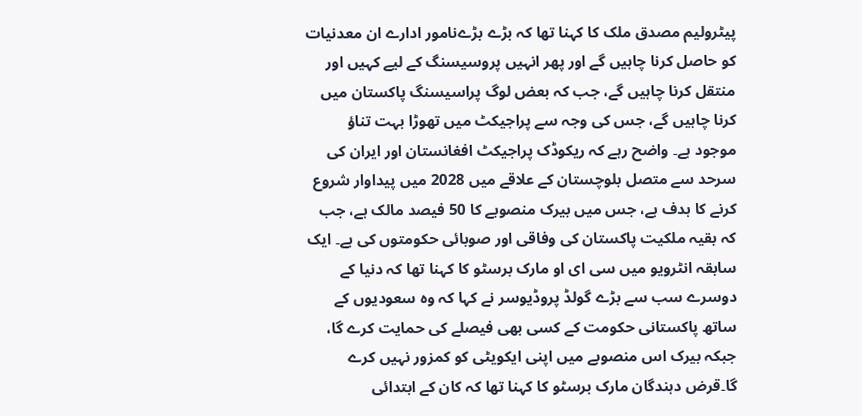پیٹرولیم مصدق ملک کا کہنا تھا کہ بڑے بڑےنامور ادارے ان معدنیات کو حاصل کرنا چاہیں گے اور پھر انہیں پروسیسنگ کے لیے کہیں اور منتقل کرنا چاہیں گے، جب کہ بعض لوگ پراسیسنگ پاکستان میں کرنا چاہیں گے، جس کی وجہ سے پراجیکٹ میں تھوڑا بہت تناؤ موجود ہے۔ واضح رہے کہ ریکوڈک پراجیکٹ افغانستان اور ایران کی سرحد سے متصل بلوچستان کے علاقے میں 2028 میں پیداوار شروع کرنے کا ہدف ہے، جس میں بیرک منصوبے کا 50 فیصد مالک ہے، جب کہ بقیہ ملکیت پاکستان کی وفاقی اور صوبائی حکومتوں کی ہے۔ ایک سابقہ انٹرویو میں سی ای او مارک برسٹو کا کہنا تھا کہ دنیا کے دوسرے سب سے بڑے گولڈ پروڈیوسر نے کہا کہ وہ سعودیوں کے ساتھ پاکستانی حکومت کے کسی بھی فیصلے کی حمایت کرے گا، جبکہ بیرک اس منصوبے میں اپنی ایکویٹی کو کمزور نہیں کرے گا۔قرض دہندگان مارک برسٹو کا کہنا تھا کہ کان کے ابتدائی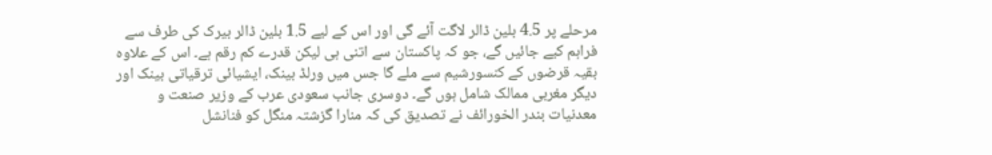مرحلے پر 4.5 بلین ڈالر لاگت آئے گی اور اس کے لیے 1.5 بلین ڈالر بیرک کی طرف سے فراہم کیے جائیں گے، جو کہ پاکستان سے اتنی ہی لیکن قدرے کم رقم ہے۔ اس کے علاوہ بقیہ قرضوں کے کنسورشیم سے ملے گا جس میں ورلڈ بینک، ایشیائی ترقیاتی بینک اور دیگر مغربی ممالک شامل ہوں گے۔ دوسری جانب سعودی عرب کے وزیر صنعت و معدنیات بندر الخورائف نے تصدیق کی کہ منارا گزشتہ منگل کو فنانشل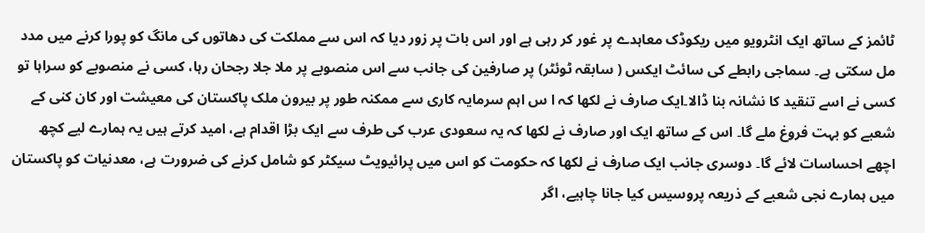ٹائمز کے ساتھ ایک انٹرویو میں ریکوڈک معاہدے پر غور کر رہی ہے اور اس بات پر زور دیا کہ اس سے مملکت کی دھاتوں کی مانگ کو پورا کرنے میں مدد مل سکتی ہے۔ سماجی رابطے کی سائٹ ایکس ( سابقہ ٹوئٹر) پر صارفین کی جانب سے اس منصوبے پر ملا جلا رجحان رہا، کسی نے منصوبے کو سراہا تو کسی نے اسے تنقید کا نشانہ بنا ڈالا۔ایک صارف نے لکھا کہ ا س اہم سرمایہ کاری سے ممکنہ طور پر بیرون ملک پاکستان کی معیشت اور کان کنی کے شعبے کو بہت فروغ ملے گا۔ اس کے ساتھ ایک اور صارف نے لکھا کہ یہ سعودی عرب کی طرف سے ایک بڑا اقدام ہے، امید کرتے ہیں یہ ہمارے لیے کچھ اچھے احساسات لائے گا۔ دوسری جانب ایک صارف نے لکھا کہ حکومت کو اس میں پرائیویٹ سیکٹر کو شامل کرنے کی ضرورت ہے، معدنیات کو پاکستان میں ہمارے نجی شعبے کے ذریعہ پروسیس کیا جانا چاہیے، اگر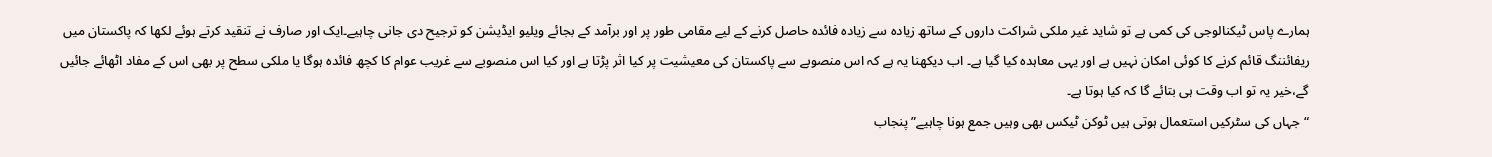ہمارے پاس ٹیکنالوجی کی کمی ہے تو شاید غیر ملکی شراکت داروں کے ساتھ زیادہ سے زیادہ فائدہ حاصل کرنے کے لیے مقامی طور پر اور برآمد کے بجائے ویلیو ایڈیشن کو ترجیح دی جانی چاہیے۔ایک اور صارف نے تنقید کرتے ہوئے لکھا کہ پاکستان میں ریفائننگ قائم کرنے کا کوئی امکان نہیں ہے اور یہی معاہدہ کیا گیا ہے۔ اب دیکھنا یہ ہے کہ اس منصوبے سے پاکستان کی معیشیت پر کیا اثر پڑتا ہے اور کیا اس منصوبے سے غریب عوام کا کچھ فائدہ ہوگا یا ملکی سطح پر بھی اس کے مفاد اٹھائے جائیں گے،خیر یہ تو اب وقت ہی بتائے گا کہ کیا ہوتا ہے۔
“جہاں کی سٹرکیں استعمال ہوتی ہیں ٹوکن ٹیکس بھی وہیں جمع ہونا چاہیے” پنجاب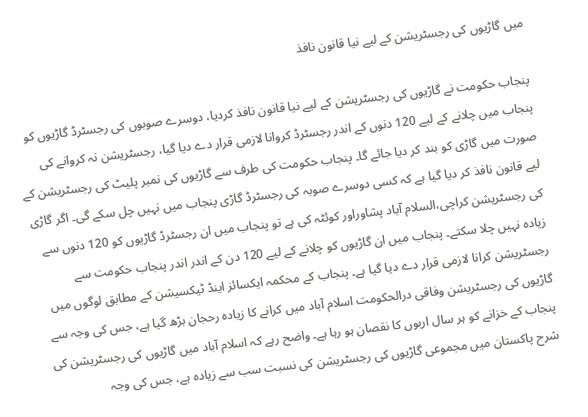میں گاڑیوں کی رجسٹریشن کے لیے نیا قانون نافذ

پنجاب حکومت نے گاڑیوں کی رجسٹریشن کے لیے نیا قانون نافذ کردیا، دوسرے صوبوں کی رجسٹرڈ گاڑیوں کو پنجاب میں چلانے کے لیے 120 دنوں کے اندر رجسٹرڈ کروانا لازمی قرار دے دیا گیا، رجسٹریشن نہ کروانے کی صورت میں گاڑی کو بند کر دیا جائے گا۔ پنجاب حکومت کی طرف سے گاڑیوں کی نمبر پلیٹ کی رجسٹریشن کے لیے قانون نافذ کر دیا گیا ہے کہ کسی دوسرے صوبہ کی رجسٹرڈ گاڑی پنجاب میں نہیں چل سکے گی۔ اگر گاڑی کی رجسٹریشن کراچی،السلام آباد پشاوراور کوئٹہ کی ہے تو پنجاب میں ان رجسٹرڈ گاڑیوں کو 120 دنوں سے زیادہ نہیں چلا سکتے۔ پنجاب میں ان گاڑیوں کو چلانے کے لیے 120 دن کے اندر اندر پنجاب حکومت سے رجسٹریشن کرانا لازمی قرار دے دیا گیا ہے۔ پنجاب کے محکمہ ایکسائز اینڈ ٹیکسیشن کے مطابق لوگوں میں گاڑیوں کی رجسٹریشن وفاقی درالحکومت اسلام آباد میں کرانے کا زیادہ رحجان بڑھ گیا ہے، جس کی وجہ سے پنجاب کے خزانے کو ہر سال اربوں کا نقصان ہو رہا ہے۔ واضح رہے کہ اسلام آباد میں گاڑیوں کی رجسٹریشن کی شرح پاکستان میں مجموعی گاڑیوں کی رجسٹریشن کی نسبت سب سے زیادہ ہے، جس کی وجہ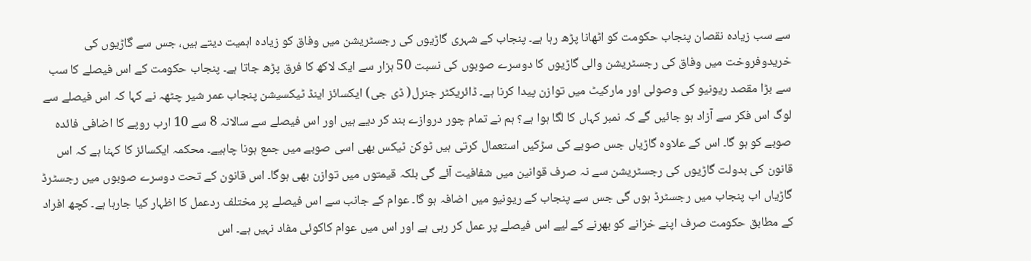سے سب زیادہ نقصان پنجاب حکومت کو اٹھانا پڑھ رہا ہے۔ پنجاب کے شہری گاڑیوں کی رجسٹریشن میں وفاق کو زیادہ اہمیت دیتے ہیں، جس سے گاڑیوں کی خریدوفروخت میں وفاق کی رجسٹریشن والی گاڑیوں کا دوسرے صوبوں کی نسبت 50 ہزار سے ایک لاکھ کا فرق پڑھ جاتا ہے۔ پنجاب حکومت کے اس فیصلے کا سب سے بڑا مقصد ریونیو کی وصولی اور مارکیٹ میں توازن پیدا کرنا ہے۔ ڈائریکٹر جنرل( ڈی جی) ایکسائز اینڈ ٹیکسیشن پنجاب عمر شیر چٹھہ نے کہا کہ اس فیصلے سے لوگ اس فکر سے آزاد ہو جائیں گے کہ نمبر کہاں کا لگا ہوا ہے؟ ہم نے تمام چور دروازے بند کر دیے ہیں اور اس فیصلے سے سالانہ 8 سے 10 ارب روپے کا اضافی فائدہ صوبے کو ہو گا۔ اس کے علاوہ گاڑیاں جس صوبے کی سڑکیں استعمال کرتی ہیں ٹوکن ٹیکس بھی اسی صوبے میں جمع ہونا چاہیے۔ محکمہ ایکسائز کا کہنا ہے کہ اس قانون کی بدولت گاڑیوں کی رجسٹریشن سے نہ صرف قوانین میں شفافیت آئے گی بلکہ قیمتوں میں توازن بھی ہوگا۔ اس قانون کے تحت دوسرے صوبوں میں رجسٹرڈ گاڑیاں اب پنجاب میں رجسٹرڈ ہوں گی جس سے پنجاب کے ریونیو میں اضافہ ہو گا۔ عوام کے جانب سے اس فیصلے پر مختلف ردعمل کا اظہار کیا جارہا ہے۔ کچھ افراد کے مطابق حکومت صرف اپنے خزانے کو بھرنے کے لیے اس فیصلے پر عمل کر رہی ہے اور اس میں عوام کاکوئی مفاد نہیں ہے۔ اس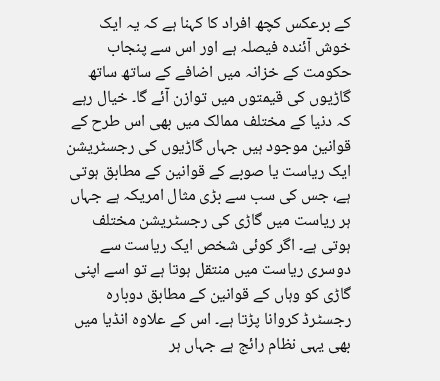کے برعکس کچھ افراد کا کہنا ہے کہ یہ ایک خوش آئندہ فیصلہ ہے اور اس سے پنجاب حکومت کے خزانہ میں اضافے کے ساتھ ساتھ گاڑیوں کی قیمتوں میں توازن آئے گا۔ خیال رہے کہ دنیا کے مختلف ممالک میں بھی اس طرح کے قوانین موجود ہیں جہاں گاڑیوں کی رجسٹریشن ایک ریاست یا صوبے کے قوانین کے مطابق ہوتی ہے، جس کی سب سے بڑی مثال امریکہ ہے جہاں ہر ریاست میں گاڑی کی رجسٹریشن مختلف ہوتی ہے۔ اگر کوئی شخص ایک ریاست سے دوسری ریاست میں منتقل ہوتا ہے تو اسے اپنی گاڑی کو وہاں کے قوانین کے مطابق دوبارہ رجسٹرڈ کروانا پڑتا ہے۔ اس کے علاوہ انڈیا میں بھی یہی نظام رائج ہے جہاں ہر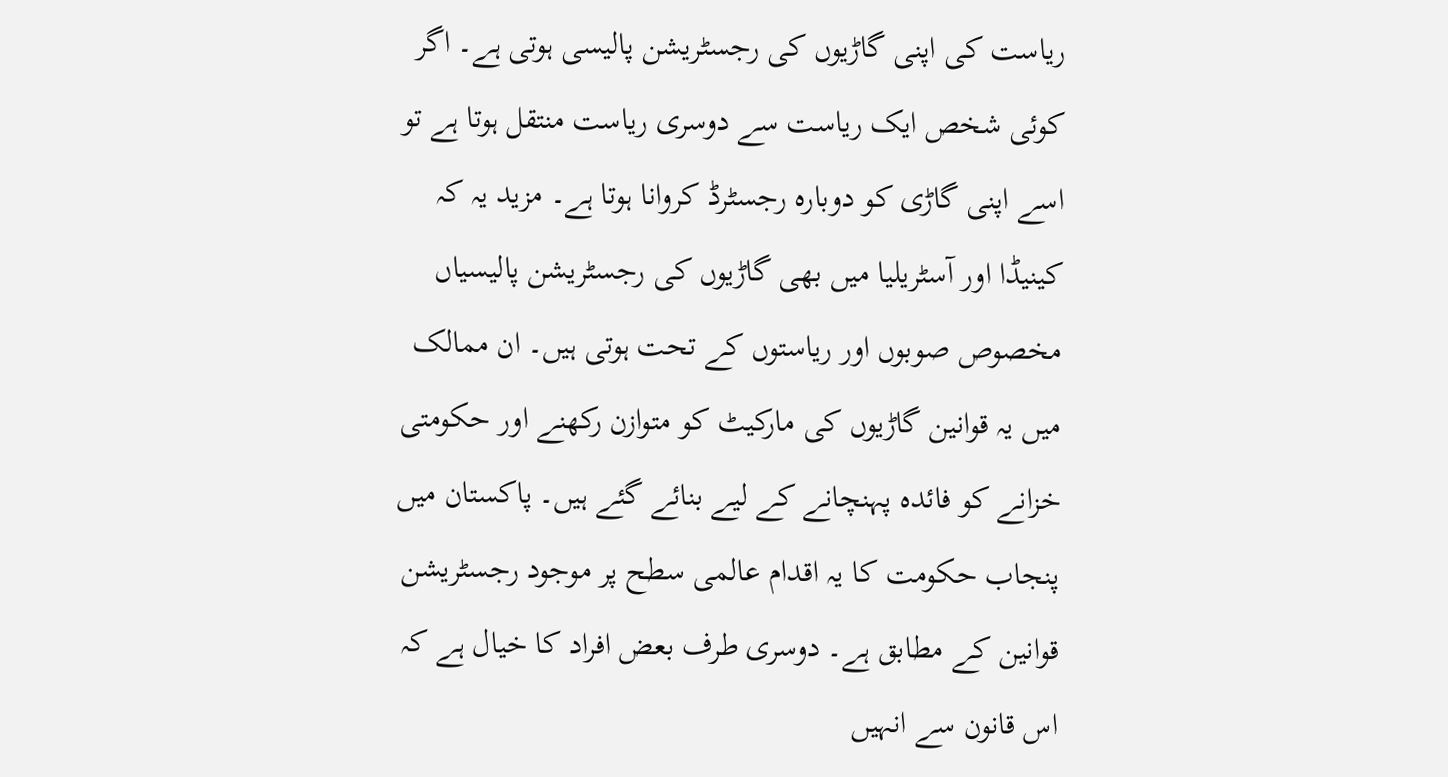ریاست کی اپنی گاڑیوں کی رجسٹریشن پالیسی ہوتی ہے۔ اگر کوئی شخص ایک ریاست سے دوسری ریاست منتقل ہوتا ہے تو اسے اپنی گاڑی کو دوبارہ رجسٹرڈ کروانا ہوتا ہے۔ مزید یہ کہ کینیڈا اور آسٹریلیا میں بھی گاڑیوں کی رجسٹریشن پالیسیاں مخصوص صوبوں اور ریاستوں کے تحت ہوتی ہیں۔ ان ممالک میں یہ قوانین گاڑیوں کی مارکیٹ کو متوازن رکھنے اور حکومتی خزانے کو فائدہ پہنچانے کے لیے بنائے گئے ہیں۔ پاکستان میں پنجاب حکومت کا یہ اقدام عالمی سطح پر موجود رجسٹریشن قوانین کے مطابق ہے۔ دوسری طرف بعض افراد کا خیال ہے کہ اس قانون سے انہیں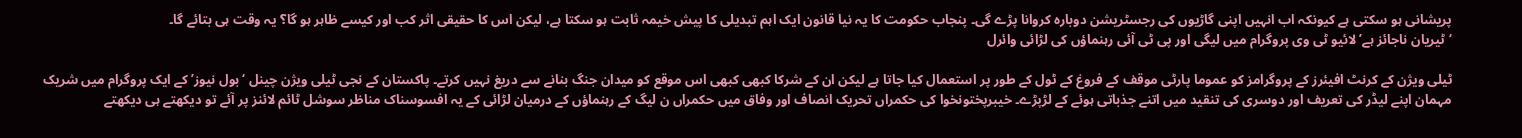پریشانی ہو سکتی ہے کیونکہ اب انہیں اپنی گاڑیوں کی رجسٹریشن دوبارہ کروانا پڑے گی۔ پنجاب حکومت کا یہ نیا قانون ایک اہم تبدیلی کا پیش خیمہ ثابت ہو سکتا ہے، لیکن اس کا حقیقی اثر کب اور کیسے ظاہر ہو گا؟ یہ وقت ہی بتائے گا۔
‘ٹیریان ناجائز ہے’ لائیو ٹی وی پروگرام میں لیگی اور پی ٹی آئی رہنماؤں کی لڑائی وائرل

ٹیلی ویژن کے کرنٹ افیئرز کے پروگرامز کو عموما پارٹی موقف کے فروغ کے ٹول کے طور پر استعمال کیا جاتا ہے لیکن ان کے شرکا کبھی کبھی اس موقع کو میدان جنگ بنانے سے دریغ نہیں کرتے۔ پاکستان کے نجی ٹیلی ویژن چینل ‘بول نیوز’ کے ایک پروگرام میں شریک مہمان اپنے لیڈر کی تعریف اور دوسری کی تنقید میں اتنے جذباتی ہوئے کے لڑپڑے۔ خیبرپختونخوا کی حکمراں تحریک انصاف اور وفاق میں حکمراں ن لیگ کے رہنماؤں کے درمیان لڑائی کے یہ افسوسناک مناظر سوشل ٹائم لائنز پر آئے تو دیکھتے ہی دیکھتے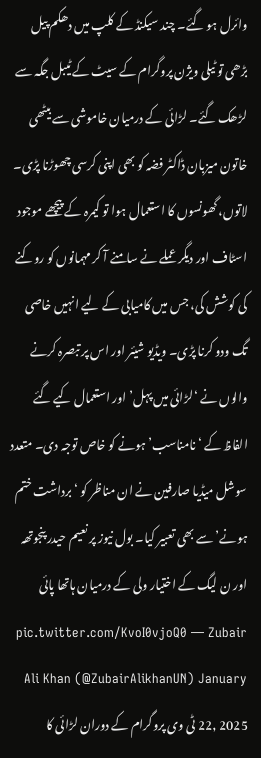وائرل ہو گئے۔ چند سیکنڈ کے کلپ میں دھکم پیل بڑھی تو ٹیلی ویژن پروگرام کے سیٹ کے ٹیبل جگہ سے لڑھک گئے۔ لڑائی کے درمیان خاموشی سے بیٹھی خاتون میزبان ڈاکٹر فضہ کو بھی اپنی کرسی چھوڑنا پڑی۔ لاتوں، گھونسوں کا استعمال ہوا تو کیمرہ کے پیچھے موجود اسٹاف اور دیگر عملے نے سامنے آ کر مہمانوں کو روکنے کی کوشش کی، جس میں کامیابی کے لیے انہیں خاصی تگ ودو کرنا پڑی۔ ویڈیو شیئر اور اس پر تبصرہ کرنے والوں نے ‘لڑائی میں پہل’ اور استعمال کیے گئے الفاظ کے ‘نامناسب’ ہونے کو خاص توجہ دی۔ متعدد سوشل میڈیا صارفین نے ان مناظر کو ‘برداشت ختم ہونے’ سے بھی تعبیر کیا۔ بول نیوز پر نعیم حیدر پنجوتھہ اور ن لیگ کے اختیار ولی کے درمیان ہاتھا پائی pic.twitter.com/KvoI0vjoQ0 — Zubair Ali Khan (@ZubairAlikhanUN) January 22, 2025 ٹی وی پروگرام کے دوران لڑائی کا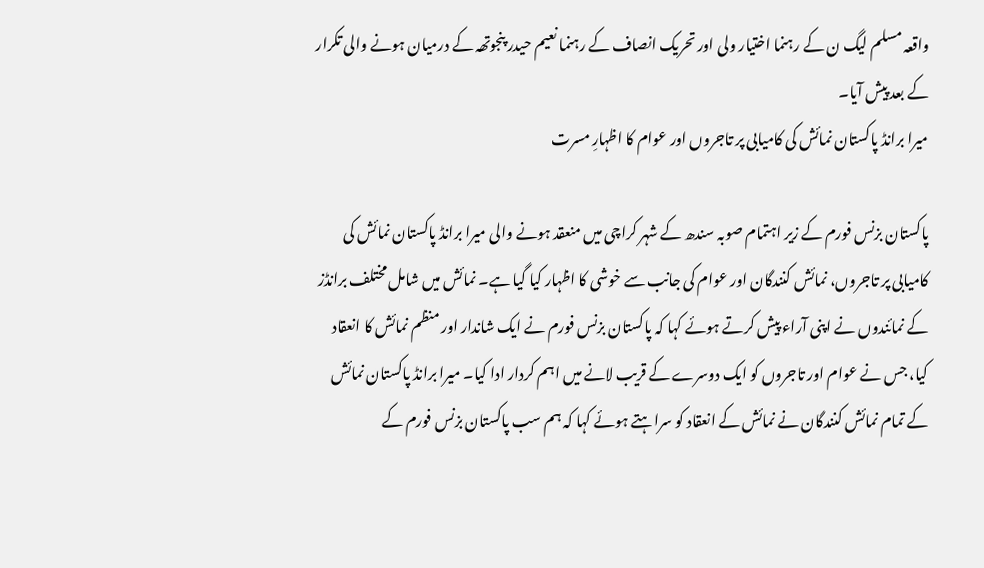واقعہ مسلم لیگ ن کے رہنما اختیار ولی اور تحریک انصاف کے رہنما نعیم حیدر پنجوتھہ کے درمیان ہونے والی تکرار کے بعد پیش آیا۔
میرا برانڈ پاکستان نمائش کی کامیابی پر تاجروں اور عوام کا اظہارِ مسرت

پاکستان بزنس فورم کے زیر اہتمام صوبہ سندھ کے شہر کراچی میں منعقد ہونے والی میرا برانڈ پاکستان نمائش کی کامیابی پر تاجروں، نمائش کنندگان اور عوام کی جانب سے خوشی کا اظہار کیا گیا ہے۔ نمائش میں شامل مختلف برانڈز کے نمائندوں نے اپنی آراء پیش کرتے ہوئے کہا کہ پاکستان بزنس فورم نے ایک شاندار اور منظم نمائش کا انعقاد کیا، جس نے عوام اور تاجروں کو ایک دوسرے کے قریب لانے میں اہم کردار ادا کیا۔ میرا برانڈ پاکستان نمائش کے تمام نمائش کنندگان نے نمائش کے انعقاد کو سراہتے ہوئے کہا کہ ہم سب پاکستان بزنس فورم کے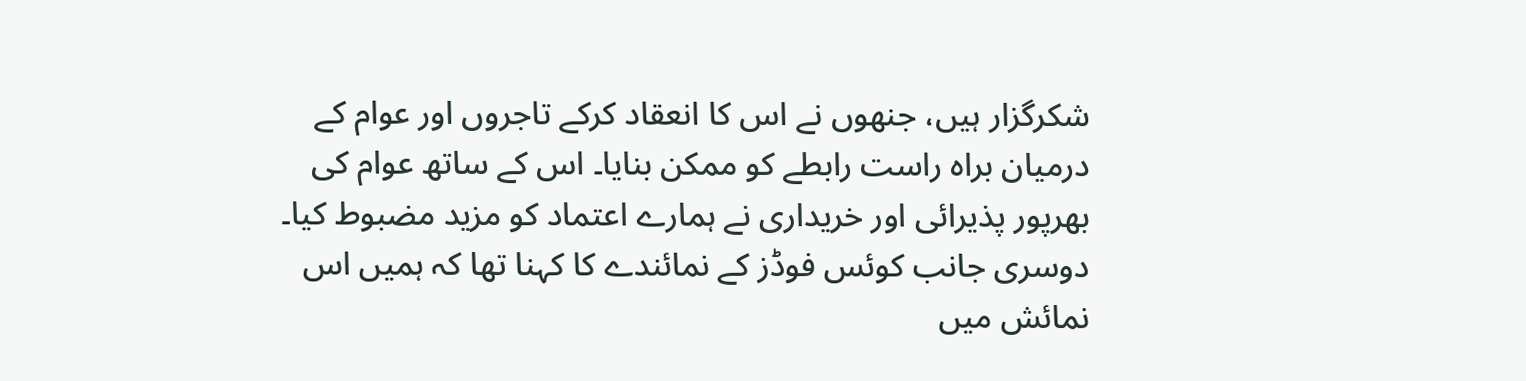شکرگزار ہیں، جنھوں نے اس کا انعقاد کرکے تاجروں اور عوام کے درمیان براہ راست رابطے کو ممکن بنایا۔ اس کے ساتھ عوام کی بھرپور پذیرائی اور خریداری نے ہمارے اعتماد کو مزید مضبوط کیا۔ دوسری جانب کوئس فوڈز کے نمائندے کا کہنا تھا کہ ہمیں اس نمائش میں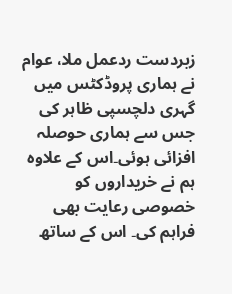زبردست ردعمل ملا، عوام نے ہماری پروڈکٹس میں گہری دلچسپی ظاہر کی جس سے ہماری حوصلہ افزائی ہوئی۔اس کے علاوہ ہم نے خریداروں کو خصوصی رعایت بھی فراہم کی۔ اس کے ساتھ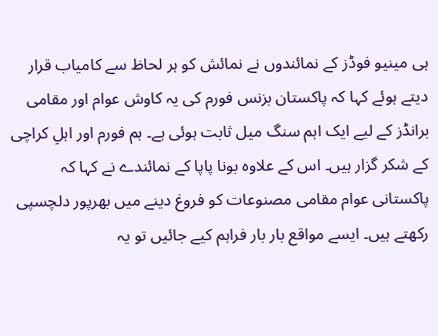ہی مینیو فوڈز کے نمائندوں نے نمائش کو ہر لحاظ سے کامیاب قرار دیتے ہوئے کہا کہ پاکستان بزنس فورم کی یہ کاوش عوام اور مقامی برانڈز کے لیے ایک اہم سنگ میل ثابت ہوئی ہے۔ ہم فورم اور اہلِ کراچی کے شکر گزار ہیں۔ اس کے علاوہ بونا پاپا کے نمائندے نے کہا کہ پاکستانی عوام مقامی مصنوعات کو فروغ دینے میں بھرپور دلچسپی رکھتے ہیں۔ ایسے مواقع بار بار فراہم کیے جائیں تو یہ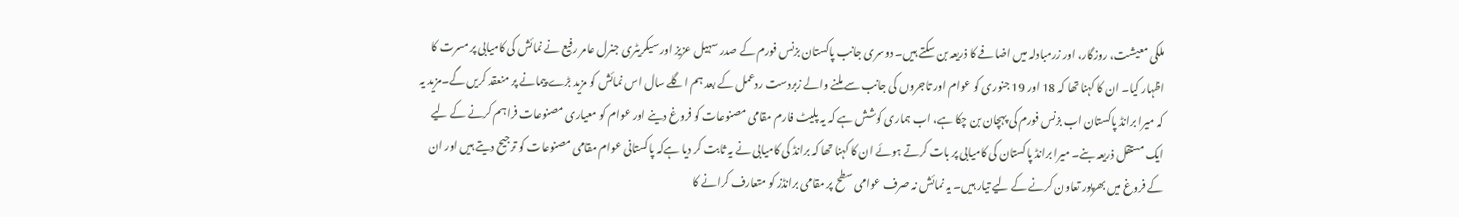ملکی معیشت، روزگار، اور زرمبادلہ میں اضافے کا ذریعہ بن سکتے ہیں۔ دوسری جانب پاکستان بزنس فورم کے صدر سہیل عزیز اور سیکریٹری جنرل عامر رفیع نے نمائش کی کامیابی پر مسرت کا اظہار کیا۔ ان کا کہنا تھا کہ 18 اور 19 جنوری کو عوام اور تاجروں کی جانب سے ملنے والے زبردست ردعمل کے بعد ہم اگلے سال اس نمائش کو مزید بڑے پیمانے پر منعقد کریں گے۔مزید یہ کہ میرا برانڈ پاکستان اب بزنس فورم کی پہچان بن چکا ہے، اب ہماری کوشش ہے کہ یہ پلیٹ فارم مقامی مصنوعات کو فروغ دینے اور عوام کو معیاری مصنوعات فراہم کرنے کے لیے ایک مستقل ذریعہ بنے۔ میرا برانڈ پاکستان کی کامیابی پر بات کرتے ہوئے ان کا کہنا تھا کہ برانڈ کی کامیابی نے یہ ثابت کر دیا ہےکہ پاکستانی عوام مقامی مصنوعات کو ترجیح دیتے ہیں اور ان کے فروغ میں بھرپور تعاون کرنے کے لیے تیار ہیں۔ یہ نمائش نہ صرف عوامی سطح پر مقامی برانڈز کو متعارف کرانے کا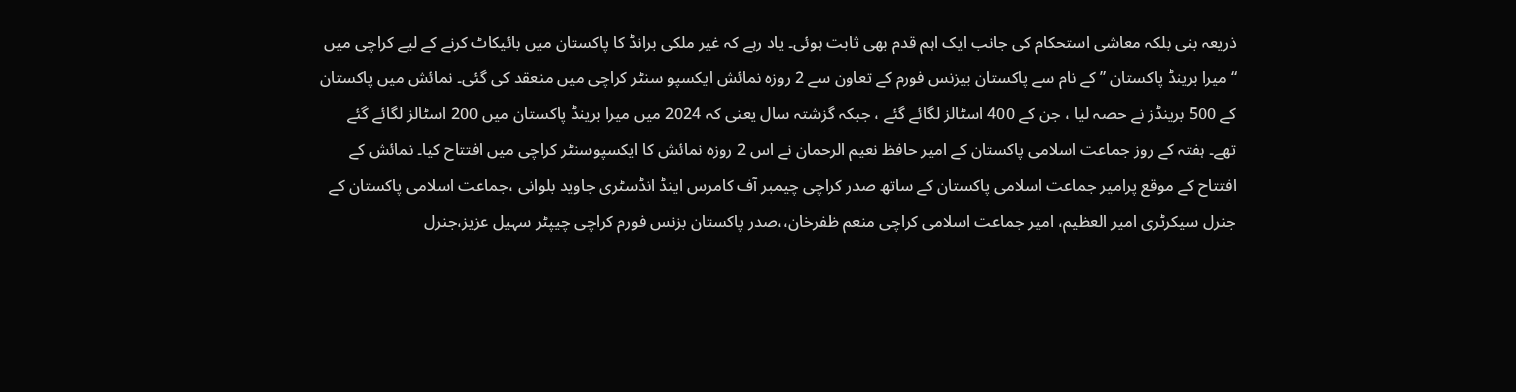ذریعہ بنی بلکہ معاشی استحکام کی جانب ایک اہم قدم بھی ثابت ہوئی۔ یاد رہے کہ غیر ملکی برانڈ کا پاکستان میں بائیکاٹ کرنے کے لیے کراچی میں “میرا برینڈ پاکستان ” کے نام سے پاکستان بیزنس فورم کے تعاون سے 2 روزہ نمائش ایکسپو سنٹر کراچی میں منعقد کی گئی۔ نمائش میں پاکستان کے 500 برینڈز نے حصہ لیا ، جن کے 400 اسٹالز لگائے گئے ، جبکہ گزشتہ سال یعنی کہ 2024 میں میرا برینڈ پاکستان میں 200 اسٹالز لگائے گئے تھے۔ ہفتہ کے روز جماعت اسلامی پاکستان کے امیر حافظ نعیم الرحمان نے اس 2 روزہ نمائش کا ایکسپوسنٹر کراچی میں افتتاح کیا۔ نمائش کے افتتاح کے موقع پرامیر جماعت اسلامی پاکستان کے ساتھ صدر کراچی چیمبر آف کامرس اینڈ انڈسٹری جاوید بلوانی ،جماعت اسلامی پاکستان کے جنرل سیکرٹری امیر العظیم، امیر جماعت اسلامی کراچی منعم ظفرخان،،صدر پاکستان بزنس فورم کراچی چیپٹر سہیل عزیز،جنرل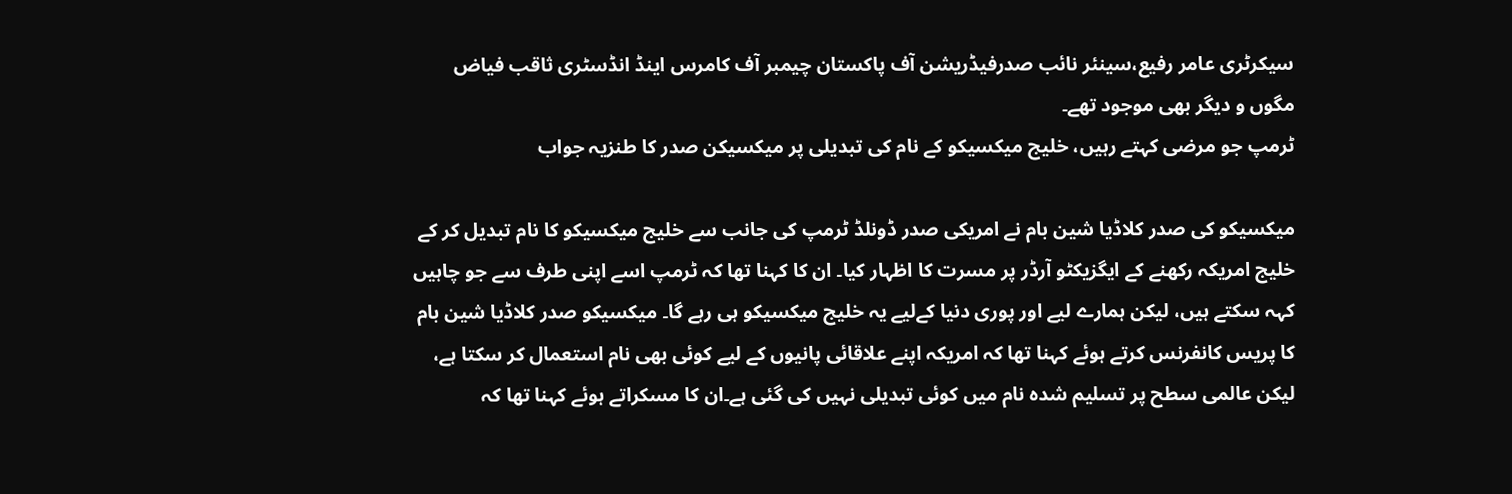سیکرٹری عامر رفیع،سینئر نائب صدرفیڈریشن آف پاکستان چیمبر آف کامرس اینڈ انڈسٹری ثاقب فیاض مگوں و دیگر بھی موجود تھے۔
ٹرمپ جو مرضی کہتے رہیں، خلیج میکسیکو کے نام کی تبدیلی پر میکسیکن صدر کا طنزیہ جواب

میکسیکو کی صدر کلاڈیا شین بام نے امریکی صدر ڈونلڈ ٹرمپ کی جانب سے خلیج میکسیکو کا نام تبدیل کر کے خلیج امریکہ رکھنے کے ایگزیکٹو آرڈر پر مسرت کا اظہار کیا۔ ان کا کہنا تھا کہ ٹرمپ اسے اپنی طرف سے جو چاہیں کہہ سکتے ہیں، لیکن ہمارے لیے اور پوری دنیا کےلیے یہ خلیج میکسیکو ہی رہے گا۔ میکسیکو صدر کلاڈیا شین بام کا پریس کانفرنس کرتے ہوئے کہنا تھا کہ امریکہ اپنے علاقائی پانیوں کے لیے کوئی بھی نام استعمال کر سکتا ہے، لیکن عالمی سطح پر تسلیم شدہ نام میں کوئی تبدیلی نہیں کی گئی ہے۔ان کا مسکراتے ہوئے کہنا تھا کہ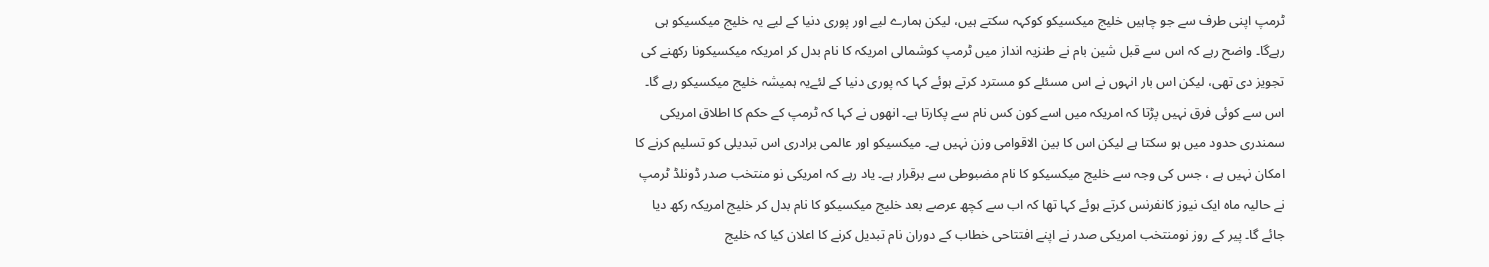ٹرمپ اپنی طرف سے جو چاہیں خلیج میکسیکو کوکہہ سکتے ہیں، لیکن ہمارے لیے اور پوری دنیا کے لیے یہ خلیج میکسیکو ہی رہےگا۔ واضح رہے کہ اس سے قبل شین بام نے طنزیہ انداز میں ٹرمپ کوشمالی امریکہ کا نام بدل کر امریکہ میکسیکونا رکھنے کی تجویز دی تھی، لیکن اس بار انہوں نے اس مسئلے کو مسترد کرتے ہوئے کہا کہ پوری دنیا کے لئےیہ ہمیشہ خلیج میکسیکو رہے گا۔ اس سے کوئی فرق نہیں پڑتا کہ امریکہ میں اسے کون کس نام سے پکارتا ہے۔ انھوں نے کہا کہ ٹرمپ کے حکم کا اطلاق امریکی سمندری حدود میں ہو سکتا ہے لیکن اس کا بین الاقوامی وزن نہیں ہے۔ میکسیکو اور عالمی برادری اس تبدیلی کو تسلیم کرنے کا امکان نہیں ہے ، جس کی وجہ سے خلیج میکسیکو کا نام مضبوطی سے برقرار ہے۔ یاد رہے کہ امریکی نو منتخب صدر ڈونلڈ ٹرمپ نے حالیہ ماہ ایک نیوز کانفرنس کرتے ہوئے کہا تھا کہ اب سے کچھ عرصے بعد خلیج میکسیکو کا نام بدل کر خلیج امریکہ رکھ دیا جائے گا۔ پیر کے روز نومنتخب امریکی صدر نے اپنے افتتاحی خطاب کے دوران نام تبدیل کرنے کا اعلان کیا کہ خلیج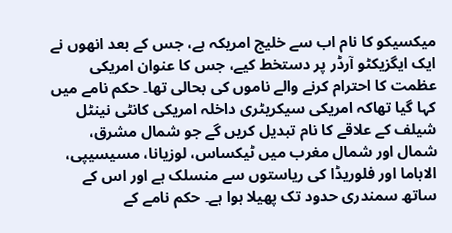میکسیکو کا نام اب سے خلیج امریکہ ہے، جس کے بعد انھوں نے ایک ایگزیکٹو آرڈر پر دستخط کیے، جس کا عنوان امریکی عظمت کا احترام کرنے والے ناموں کی بحالی تھا۔ حکم نامے میں کہا گیا تھاکہ امریکی سیکریٹری داخلہ امریکی کانٹی نینٹل شیلف کے علاقے کا نام تبدیل کریں گے جو شمال مشرق، شمال اور شمال مغرب میں ٹیکساس، لوزیانا، مسیسیپی، الاباما اور فلوریڈا کی ریاستوں سے منسلک ہے اور اس کے ساتھ سمندری حدود تک پھیلا ہوا ہے۔ حکم نامے کے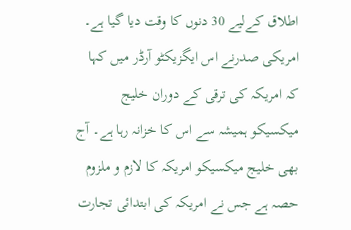اطلاق کےلیے 30 دنوں کا وقت دیا گیا ہے۔ امریکی صدرنے اس ایگزیکٹو آرڈر میں کہا کہ امریکہ کی ترقی کے دوران خلیج میکسیکو ہمیشہ سے اس کا خزانہ رہا ہے۔ آج بھی خلیج میکسیکو امریکہ کا لازم و ملزوم حصہ ہے جس نے امریکہ کی ابتدائی تجارت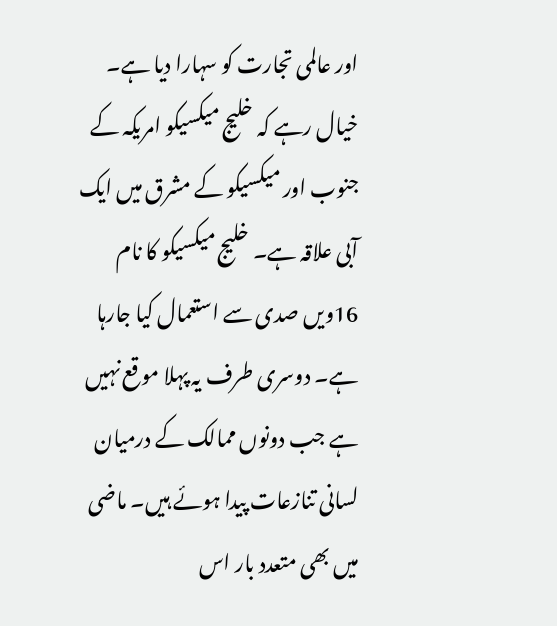اور عالمی تجارت کو سہارا دیا ہے۔ خیال رہے کہ خلیج میکسیکو امریکہ کے جنوب اور میکسیکو کے مشرق میں ایک آبی علاقہ ہے۔ خلیج میکسیکو کا نام 16ویں صدی سے استعمال کیا جارہا ہے۔ دوسری طرف یہ پہلا موقع نہیں ہے جب دونوں ممالک کے درمیان لسانی تنازعات پیدا ہوئے ہیں۔ ماضی میں بھی متعدد بار اس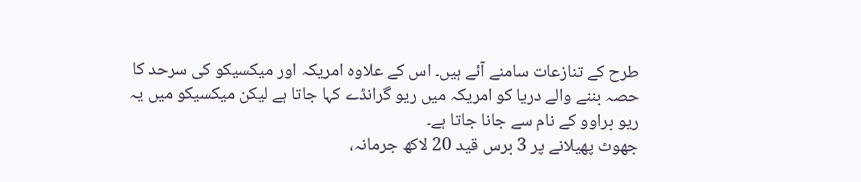طرح کے تنازعات سامنے آئے ہیں۔ اس کے علاوہ امریکہ اور میکسیکو کی سرحد کا حصہ بننے والے دریا کو امریکہ میں ریو گرانڈے کہا جاتا ہے لیکن میکسیکو میں یہ ریو براوو کے نام سے جانا جاتا ہے۔
جھوٹ پھیلانے پر 3 برس قید 20 لاکھ جرمانہ،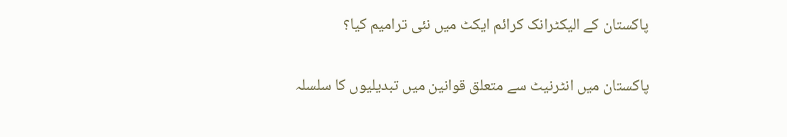پاکستان کے الیکٹرانک کرائم ایکٹ میں نئی ترامیم کیا؟

پاکستان میں انٹرنیٹ سے متعلق قوانین میں تبدیلیوں کا سلسلہ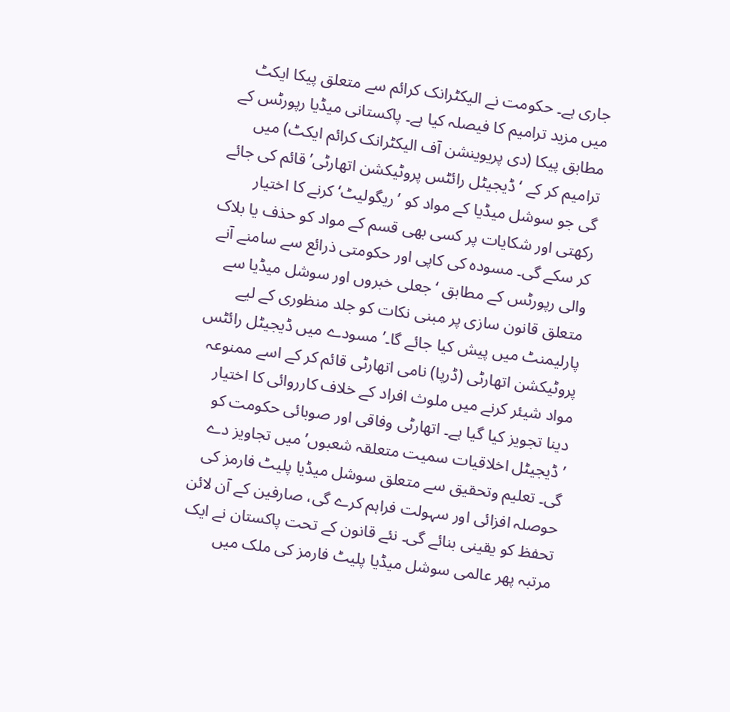جاری ہے۔ حکومت نے الیکٹرانک کرائم سے متعلق پیکا ایکٹ میں مزید ترامیم کا فیصلہ کیا ہے۔ پاکستانی میڈیا رپورٹس کے مطابق پیکا (دی پریوینشن آف الیکٹرانک کرائم ایکٹ) میں ترامیم کر کے ‘ڈیجیٹل رائٹس پروٹیکشن اتھارٹی’ قائم کی جائے گی جو سوشل میڈیا کے مواد کو ’ریگولیٹ‘ کرنے کا اختیار رکھتی اور شکایات پر کسی بھی قسم کے مواد کو حذف یا بلاک کر سکے گی۔ مسودہ کی کاپی اور حکومتی ذرائع سے سامنے آنے والی رپورٹس کے مطابق ‘جعلی خبروں اور سوشل میڈیا سے متعلق قانون سازی پر مبنی نکات کو جلد منظوری کے لیے پارلیمنٹ میں پیش کیا جائے گا۔’ مسودے میں ڈیجیٹل رائٹس پروٹیکشن اتھارٹی (ڈرپا) نامی اتھارٹی قائم کر کے اسے ممنوعہ مواد شیئر کرنے میں ملوث افراد کے خلاف کارروائی کا اختیار دینا تجویز کیا گیا ہے۔ اتھارٹی وفاقی اور صوبائی حکومت کو ’ڈیجیٹل اخلاقیات سمیت متعلقہ شعبوں’ میں تجاویز دے گی۔ تعلیم وتحقیق سے متعلق سوشل میڈیا پلیٹ فارمز کی حوصلہ افزائی اور سہولت فراہم کرے گی، صارفین کے آن لائن تحفظ کو یقینی بنائے گی۔ نئے قانون کے تحت پاکستان نے ایک مرتبہ پھر عالمی سوشل میڈیا پلیٹ فارمز کی ملک میں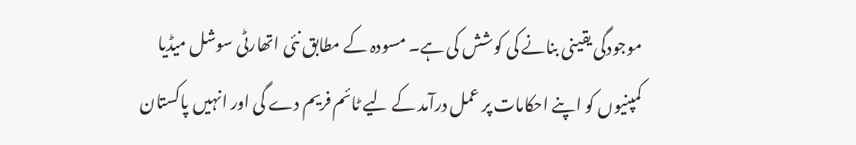موجودگی یقینی بنانے کی کوشش کی ہے۔ مسودہ کے مطابق نئی اتھارٹی سوشل میڈیا کمپنیوں کو اپنے احکامات پر عمل درآمد کے لیے ٹائم فریم دے گی اور انہیں پاکستان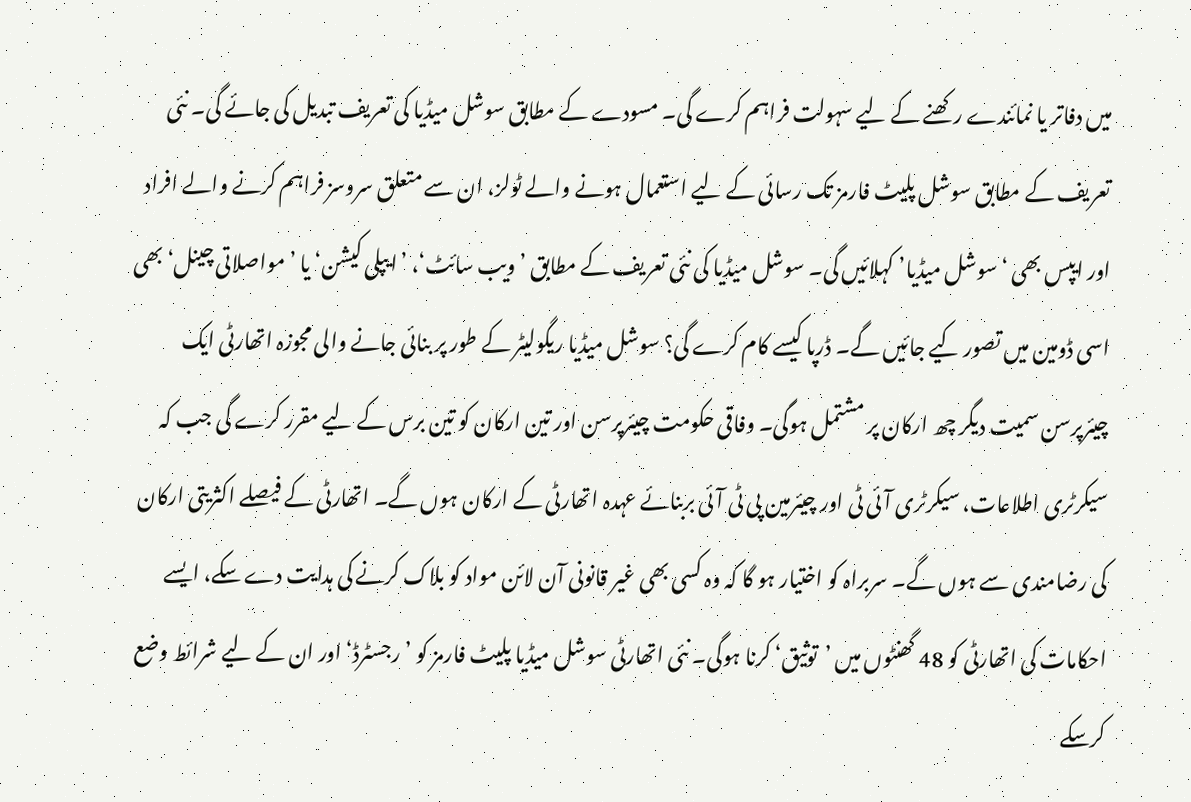میں دفاتر یا نمائندے رکھنے کے لیے سہولت فراہم کرے گی۔ مسودے کے مطابق سوشل میڈیا کی تعریف تبدیل کی جائے گی۔ نئی تعریف کے مطابق سوشل پلیٹ فارمز تک رسائی کے لیے استعمال ہونے والے ٹولز، ان سے متعلق سروسز فراہم کرنے والے افراد اور ایپس بھی ‘سوشل میڈیا’ کہلائیں گی۔ سوشل میڈیا کی نئی تعریف کے مطابق ’ویب سائٹ‘، ’ایپلی کیشن‘ یا ’مواصلاتی چینل‘ بھی اسی ڈومین میں تصور کیے جائیں گے۔ ڈرپا کیسے کام کرے گی؟ سوشل میڈیا ریگولیٹر کے طور پر بنائی جانے والی مجوزہ اتھارٹی ایک چیئرپرسن سمیت دیگر چھ ارکان پر مشتمل ہوگی۔ وفاقی حکومت چیئرپرسن اور تین ارکان کو تین برس کے لیے مقرر کرے گی جب کہ سیکرٹری اطلاعات، سیکرٹری آئی ٹی اور چیئرمین پی ٹی آئی بربنائے عہدہ اتھارٹی کے ارکان ہوں گے۔ اتھارٹی کے فیصلے اکثریتی ارکان کی رضامندی سے ہوں گے۔ سربراہ کو اختیار ہو گا کہ وہ کسی بھی غیر قانونی آن لائن مواد کو بلاک کرنے کی ہدایت دے سکے، ایسے احکامات کی اتھارٹی کو 48 گھنٹوں میں ’توثیق‘ کرنا ہوگی۔ نئی اتھارٹی سوشل میڈیا پلیٹ فارمز کو ’رجسٹرڈ‘ اور ان کے لیے شرائط وضع کرسکے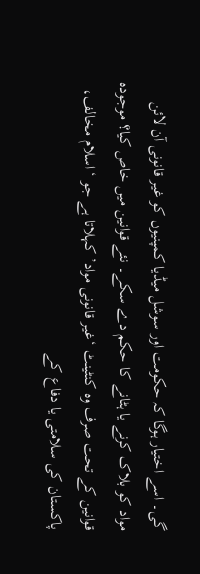گی۔ اسے اختیار ہوگا کہ حکومت اور سوشل میڈیا کمپنیوں کو غیر قانونی آن لائن مواد کو بلاک کرنے یا ہٹانے کا حکم دے سکے۔ نئے قوانین میں خاص کیا؟ موجودہ قوانین کے تحت صرف وہ کنٹینٹ ‘غیر قانونی مواد’ کہلاتا ہے جو ‘اسلام مخالف، پاکستان کی سلامتی یا دفاع کے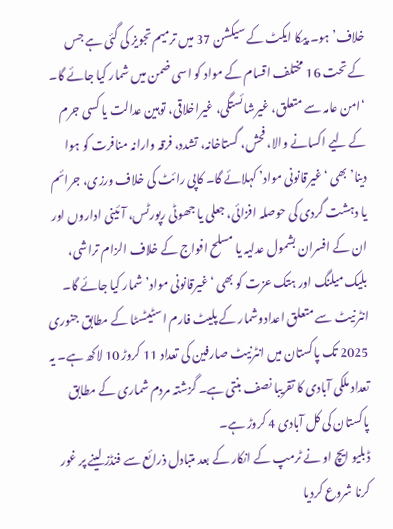خلاف’ ہو۔ پیکا ایکٹ کے سیکشن 37 میں ترمیم تجویز کی گئی ہے جس کے تحت 16 مختلف اقسام کے مواد کو اسی ضمن میں شمار کیا جائے گا۔ ‘امن عامہ سے متعلق، غیرشائستگی، غیراخلاقی، توہین عدالت یا کسی جرم کے لیے اکسانے والا، فحش، گستاخانہ، تشدد، فرقہ وارانہ منافرت کو ہوا دینا’ بھی ‘غیرقانونی مواد’ کہلائے گا۔ کاپی رائٹ کی خلاف ورزی، جرائم یا دہشت گردی کی حوصلہ افزائی، جعلی یا جھوٹی رپورٹس، آئینی اداروں اور ان کے افسران بشمول عدلیہ یا مسلح افواج کے خلاف الزام تراشی، بلیک میلنگ اور ہتک عزت کو بھی ‘غیرقانونی مواد’ شمار کیا جائے گا۔ انٹرنیٹ سے متعلق اعدادوشمار کے پلیٹ فارم اسٹیٹسٹا کے مطابق جنوری 2025 تک پاکستان میں انٹرنیٹ صارفین کی تعداد 11 کروڑ 10 لاکھ ہے۔ یہ تعداد ملکی آبادی کا تقریبا نصف بنتی ہے۔ گزشتہ مردم شماری کے مطابق پاکستان کی کل آبادی 4 کروڑ ہے۔
ڈبلیو ایچ او نے ٹرمپ کے انکار کے بعد متبادل ذرائع سے فنڈز لینے پر غور کرنا شروع کردیا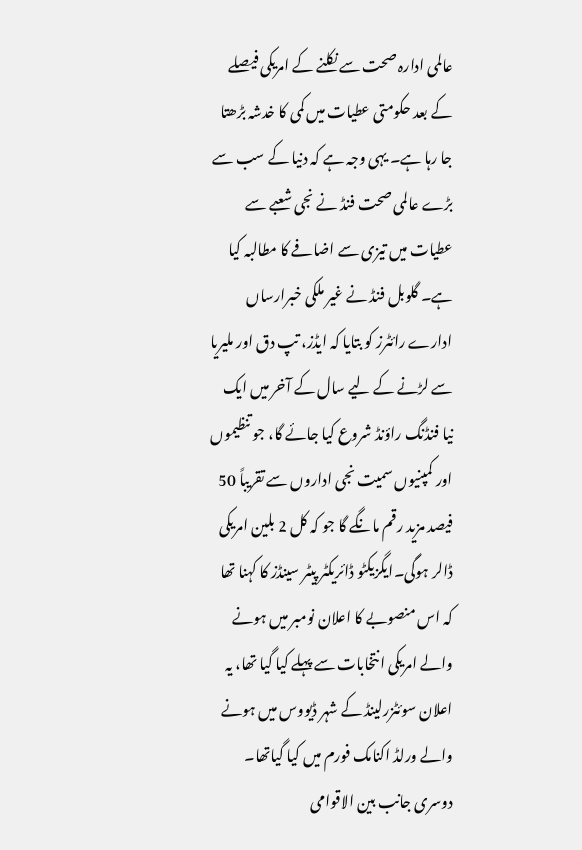عالمی ادارہ صحت سے نکلنے کے امریکی فیصلے کے بعد حکومتی عطیات میں کمی کا خدشہ بڑھتا جا رہا ہے۔ یہی وجہ ہے کہ دنیا کے سب سے بڑے عالمی صحت فنڈ نے نجی شعبے سے عطیات میں تیزی سے اضافے کا مطالبہ کیا ہے۔ گلوبل فنڈ نے غیر ملکی خبرارساں ادارے رائٹرز کو بتایا کہ ایڈز، تپ دق اور ملیریا سے لڑنے کے لیے سال کے آخر میں ایک نیا فنڈنگ راؤنڈ شروع کیا جائے گا، جو تنظیموں اور کمپنیوں سمیت نجی اداروں سے تقریباً 50 فیصد مزید رقم مانگے گا جو کہ کل 2 بلین امریکی ڈالر ہوگی۔ایگزیکٹو ڈائریکٹر پیٹر سینڈز کا کہنا تھا کہ اس منصوبے کا اعلان نومبر میں ہونے والے امریکی انتخابات سے پہلے کیا گیا تھا، یہ اعلان سوئٹزرلینڈ کے شہر ڈیووس میں ہونے والے ورلڈ اکنامک فورم میں کیا گیاتھا۔ دوسری جانب بین الاقوامی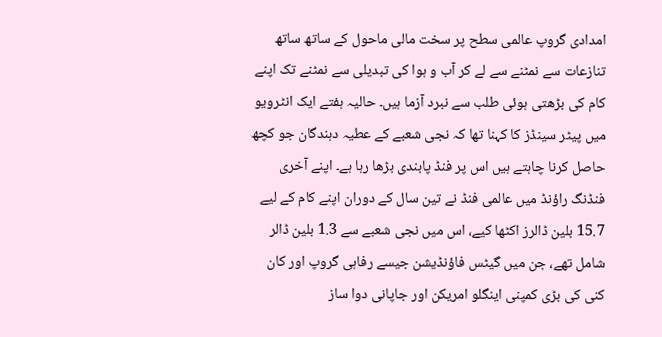امدادی گروپ عالمی سطح پر سخت مالی ماحول کے ساتھ ساتھ تنازعات سے نمٹنے سے لے کر آب و ہوا کی تبدیلی سے نمٹنے تک اپنے کام کی بڑھتی ہوئی طلب سے نبرد آزما ہیں۔ حالیہ ہفتے ایک انٹرویو میں پیٹر سینڈز کا کہنا تھا کہ نجی شعبے کے عطیہ دہندگان جو کچھ حاصل کرنا چاہتے ہیں اس پر فنڈ پابندی بڑھا رہا ہے۔ اپنے آخری فنڈنگ راؤنڈ میں عالمی فنڈ نے تین سال کے دوران اپنے کام کے لیے 15.7 بلین ڈالرز اکٹھا کیے، اس میں نجی شعبے سے 1.3 بلین ڈالر شامل تھے، جن میں گیٹس فاؤنڈیشن جیسے رفاہی گروپ اور کان کنی کی بڑی کمپنی اینگلو امریکن اور جاپانی دوا ساز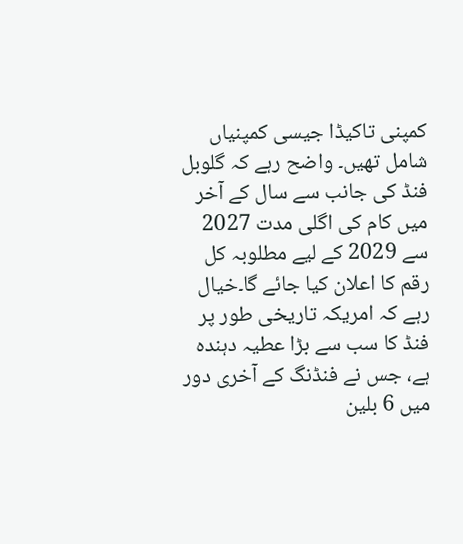کمپنی تاکیڈا جیسی کمپنیاں شامل تھیں۔ واضح رہے کہ گلوبل فنڈ کی جانب سے سال کے آخر میں کام کی اگلی مدت 2027 سے 2029 کے لیے مطلوبہ کل رقم کا اعلان کیا جائے گا۔خیال رہے کہ امریکہ تاریخی طور پر فنڈ کا سب سے بڑا عطیہ دہندہ ہے، جس نے فنڈنگ کے آخری دور میں 6 بلین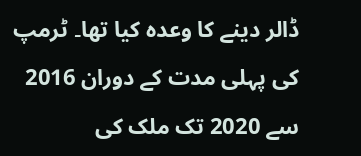ڈالر دینے کا وعدہ کیا تھا۔ ٹرمپ کی پہلی مدت کے دوران 2016 سے 2020 تک ملک کی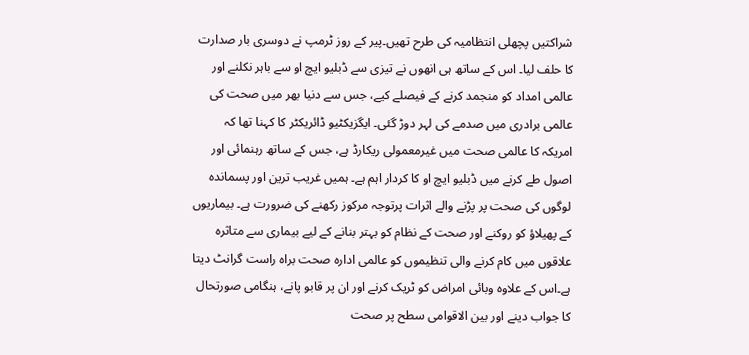شراکتیں پچھلی انتظامیہ کی طرح تھیں۔پیر کے روز ٹرمپ نے دوسری بار صدارت کا حلف لیا۔ اس کے ساتھ ہی انھوں نے تیزی سے ڈبلیو ایچ او سے باہر نکلنے اور عالمی امداد کو منجمد کرنے کے فیصلے کیے، جس سے دنیا بھر میں صحت کی عالمی برادری میں صدمے کی لہر دوڑ گئی۔ ایگزیکٹیو ڈائریکٹر کا کہنا تھا کہ امریکہ کا عالمی صحت میں غیرمعمولی ریکارڈ ہے، جس کے ساتھ رہنمائی اور اصول طے کرنے میں ڈبلیو ایچ او کا کردار اہم ہے۔ ہمیں غریب ترین اور پسماندہ لوگوں کی صحت پر پڑنے والے اثرات پرتوجہ مرکوز رکھنے کی ضرورت ہے۔ بیماریوں کے پھیلاؤ کو روکنے اور صحت کے نظام کو بہتر بنانے کے لیے بیماری سے متاثرہ علاقوں میں کام کرنے والی تنظیموں کو عالمی ادارہ صحت براہ راست گرانٹ دیتا ہے۔اس کے علاوہ وبائی امراض کو ٹریک کرنے اور ان پر قابو پانے، ہنگامی صورتحال کا جواب دینے اور بین الاقوامی سطح پر صحت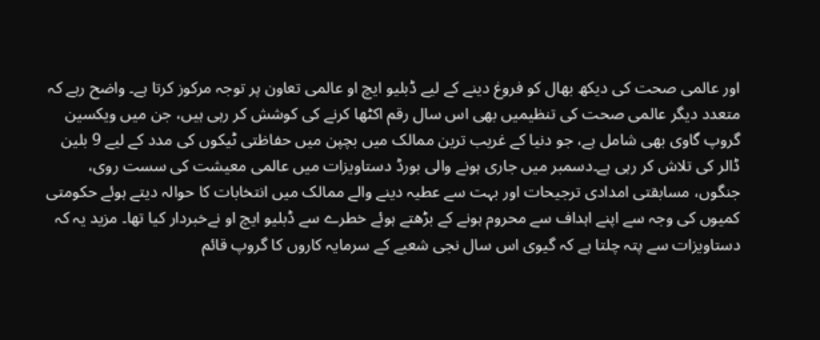اور عالمی صحت کی دیکھ بھال کو فروغ دینے کے لیے ڈبلیو ایچ او عالمی تعاون پر توجہ مرکوز کرتا ہے۔ واضح رہے کہ متعدد دیگر عالمی صحت کی تنظیمیں بھی اس سال رقم اکٹھا کرنے کی کوشش کر رہی ہیں، جن میں ویکسین گروپ گاوی بھی شامل ہے، جو دنیا کے غریب ترین ممالک میں بچپن میں حفاظتی ٹیکوں کی مدد کے لیے 9 بلین ڈالر کی تلاش کر رہی ہے۔دسمبر میں جاری ہونے والی بورڈ دستاویزات میں عالمی معیشت کی سست روی، جنگوں، مسابقتی امدادی ترجیحات اور بہت سے عطیہ دینے والے ممالک میں انتخابات کا حوالہ دیتے ہوئے حکومتی کمیوں کی وجہ سے اپنے اہداف سے محروم ہونے کے بڑھتے ہوئے خطرے سے ڈبلیو ایچ او نےخبردار کیا تھا۔ مزید یہ کہ دستاویزات سے پتہ چلتا ہے کہ گیوی اس سال نجی شعبے کے سرمایہ کاروں کا گروپ قائم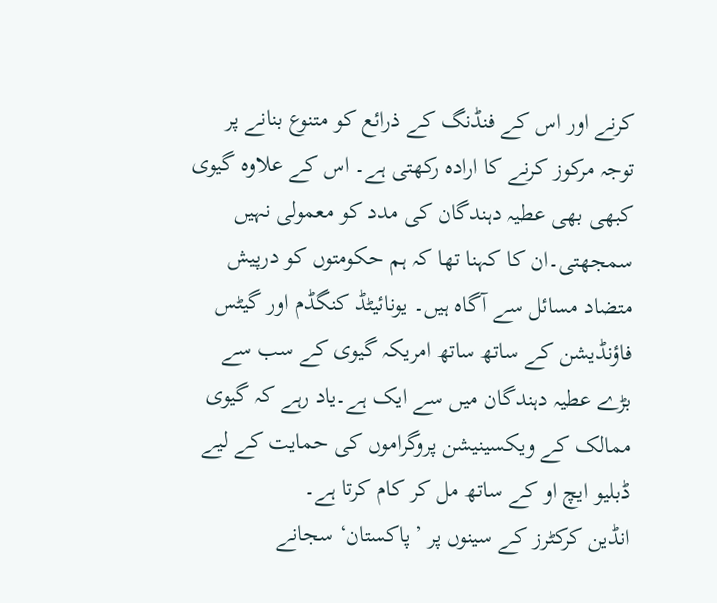کرنے اور اس کے فنڈنگ کے ذرائع کو متنوع بنانے پر توجہ مرکوز کرنے کا ارادہ رکھتی ہے۔ اس کے علاوہ گیوی کبھی بھی عطیہ دہندگان کی مدد کو معمولی نہیں سمجھتی۔ان کا کہنا تھا کہ ہم حکومتوں کو درپیش متضاد مسائل سے آگاہ ہیں۔ یونائیٹڈ کنگڈم اور گیٹس فاؤنڈیشن کے ساتھ ساتھ امریکہ گیوی کے سب سے بڑے عطیہ دہندگان میں سے ایک ہے۔یاد رہے کہ گیوی ممالک کے ویکسینیشن پروگراموں کی حمایت کے لیے ڈبلیو ایچ او کے ساتھ مل کر کام کرتا ہے۔
انڈین کرکٹرز کے سینوں پر ’پاکستان‘ سجانے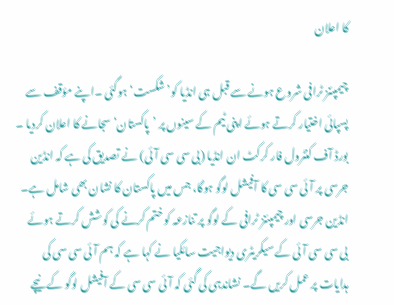کا اعلان

چیمپئنز ٹرافی شروع ہونے سے قبل ہی انڈیا کو’شکست‘ہوگئی ۔اپنے مؤقف سے پسپائی اختیار کرتے ہوئے اپنی ٹیم کے سینوں پر ’پاکستان‘ سجانے کا اعلان کردیا ۔ بورڈ آف کنٹرول فار کرکٹ ان انڈیا (بی سی سی آئی) نے تصدیق کی ہے کہ انڈین جرسی پر آئی سی سی کا آفیشل لوگو ہوگا، جس میں پاکستان کا نشان بھی شامل ہے۔ انڈین جرسی اور چیمپئنز ٹرافی کے لوگو پر تنازعہ کو ختم کرنے کی کوشش کرتے ہوئے بی سی سی آئی کے سیکریٹری دیواجیت سائکیا نے کہا ہے کہ ہم آئی سی سی کی ہدایات پر عمل کریں گے۔ نشاندہی کی گئی کہ آئی سی سی کے آفیشل لوگو کے نیچے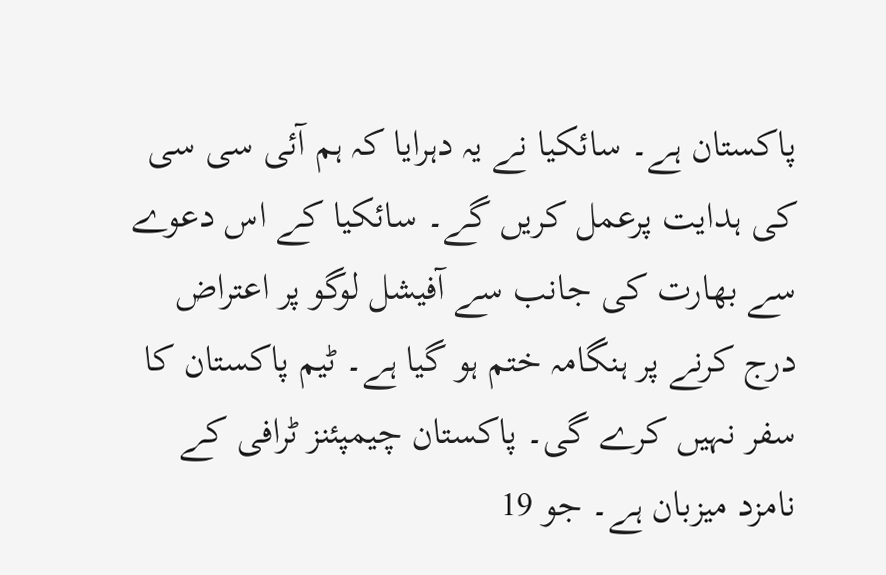پاکستان ہے۔ سائکیا نے یہ دہرایا کہ ہم آئی سی سی کی ہدایت پرعمل کریں گے۔ سائکیا کے اس دعوے سے بھارت کی جانب سے آفیشل لوگو پر اعتراض درج کرنے پر ہنگامہ ختم ہو گیا ہے۔ ٹیم پاکستان کا سفر نہیں کرے گی۔ پاکستان چیمپئنز ٹرافی کے نامزد میزبان ہے۔ جو 19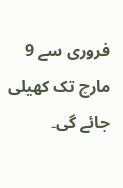فروری سے 9 مارچ تک کھیلی جائے گی۔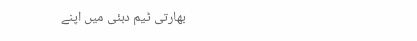بھارتی ٹیم دبئی میں اپنے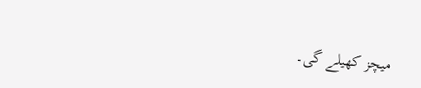میچز کھیلے گی۔